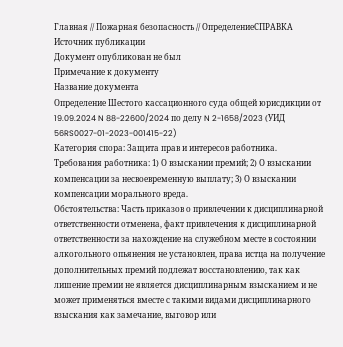Главная // Пожарная безопасность // ОпределениеСПРАВКА
Источник публикации
Документ опубликован не был
Примечание к документу
Название документа
Определение Шестого кассационного суда общей юрисдикции от 19.09.2024 N 88-22600/2024 по делу N 2-1658/2023 (УИД 56RS0027-01-2023-001415-22)
Категория спора: Защита прав и интересов работника.
Требования работника: 1) О взыскании премий; 2) О взыскании компенсации за несвоевременную выплату; 3) О взыскании компенсации морального вреда.
Обстоятельства: Часть приказов о привлечении к дисциплинарной ответственности отменена, факт привлечения к дисциплинарной ответственности за нахождение на служебном месте в состоянии алкогольного опьянения не установлен, права истца на получение дополнительных премий подлежат восстановлению, так как лишение премии не является дисциплинарным взысканием и не может применяться вместе с такими видами дисциплинарного взыскания как замечание, выговор или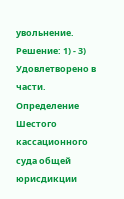увольнение.
Решение: 1) - 3) Удовлетворено в части.
Определение Шестого кассационного суда общей юрисдикции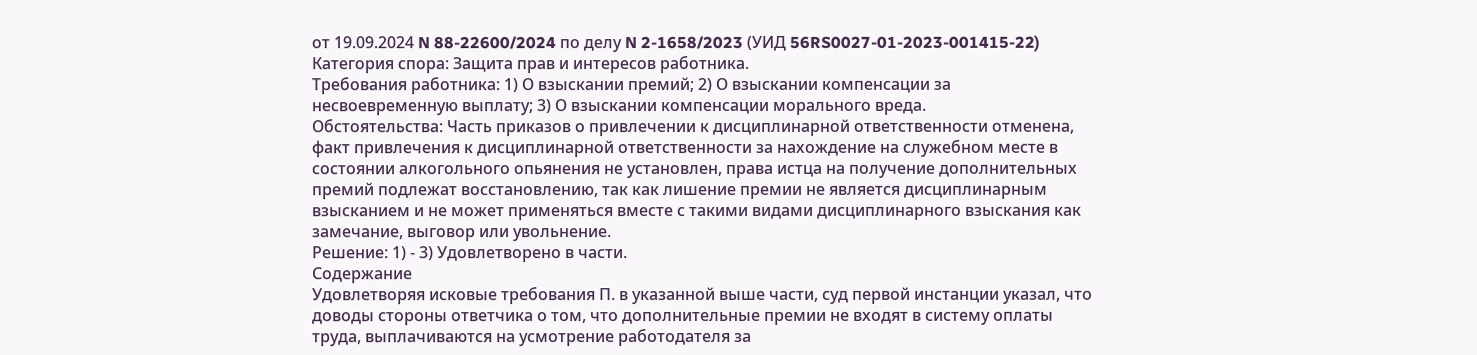от 19.09.2024 N 88-22600/2024 по делу N 2-1658/2023 (УИД 56RS0027-01-2023-001415-22)
Категория спора: Защита прав и интересов работника.
Требования работника: 1) О взыскании премий; 2) О взыскании компенсации за несвоевременную выплату; 3) О взыскании компенсации морального вреда.
Обстоятельства: Часть приказов о привлечении к дисциплинарной ответственности отменена, факт привлечения к дисциплинарной ответственности за нахождение на служебном месте в состоянии алкогольного опьянения не установлен, права истца на получение дополнительных премий подлежат восстановлению, так как лишение премии не является дисциплинарным взысканием и не может применяться вместе с такими видами дисциплинарного взыскания как замечание, выговор или увольнение.
Решение: 1) - 3) Удовлетворено в части.
Содержание
Удовлетворяя исковые требования П. в указанной выше части, суд первой инстанции указал, что доводы стороны ответчика о том, что дополнительные премии не входят в систему оплаты труда, выплачиваются на усмотрение работодателя за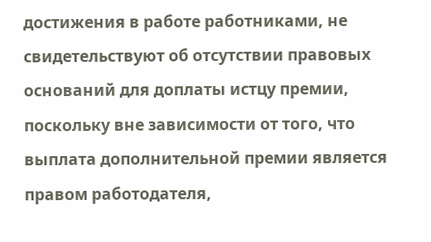достижения в работе работниками, не свидетельствуют об отсутствии правовых оснований для доплаты истцу премии, поскольку вне зависимости от того, что выплата дополнительной премии является правом работодателя,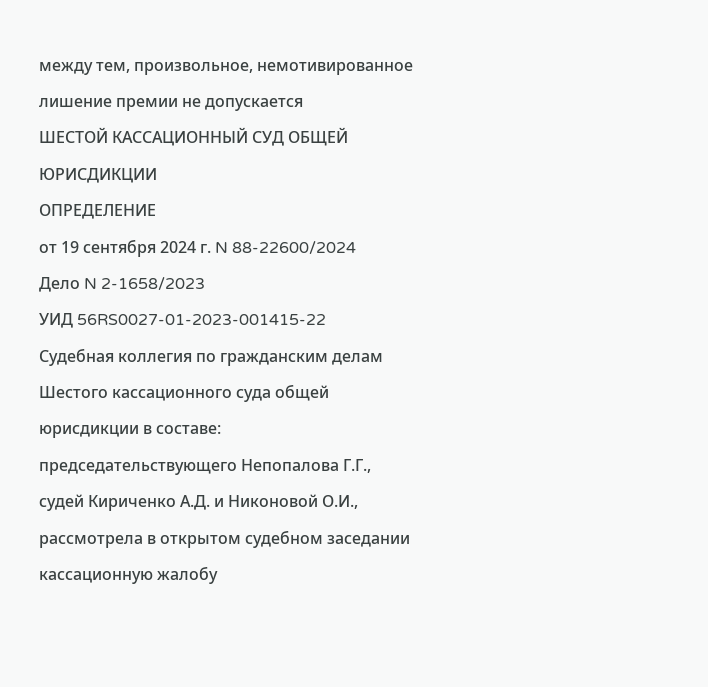между тем, произвольное, немотивированное лишение премии не допускается
ШЕСТОЙ КАССАЦИОННЫЙ СУД ОБЩЕЙ ЮРИСДИКЦИИ
ОПРЕДЕЛЕНИЕ
от 19 сентября 2024 г. N 88-22600/2024
Дело N 2-1658/2023
УИД 56RS0027-01-2023-001415-22
Судебная коллегия по гражданским делам Шестого кассационного суда общей юрисдикции в составе:
председательствующего Непопалова Г.Г.,
судей Кириченко А.Д. и Никоновой О.И.,
рассмотрела в открытом судебном заседании кассационную жалобу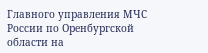Главного управления МЧС России по Оренбургской области на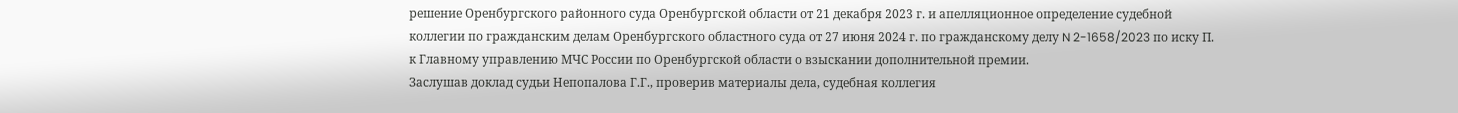решение Оренбургского районного суда Оренбургской области от 21 декабря 2023 г. и апелляционное определение судебной коллегии по гражданским делам Оренбургского областного суда от 27 июня 2024 г. по гражданскому делу N 2-1658/2023 по иску П. к Главному управлению МЧС России по Оренбургской области о взыскании дополнительной премии.
Заслушав доклад судьи Непопалова Г.Г., проверив материалы дела, судебная коллегия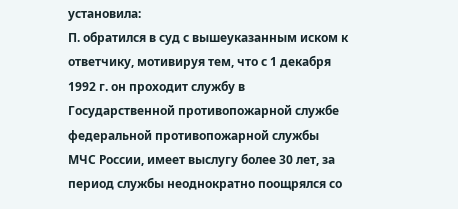установила:
П. обратился в суд с вышеуказанным иском к ответчику, мотивируя тем, что с 1 декабря 1992 г. он проходит службу в Государственной противопожарной службе федеральной противопожарной службы МЧС России, имеет выслугу более 30 лет, за период службы неоднократно поощрялся со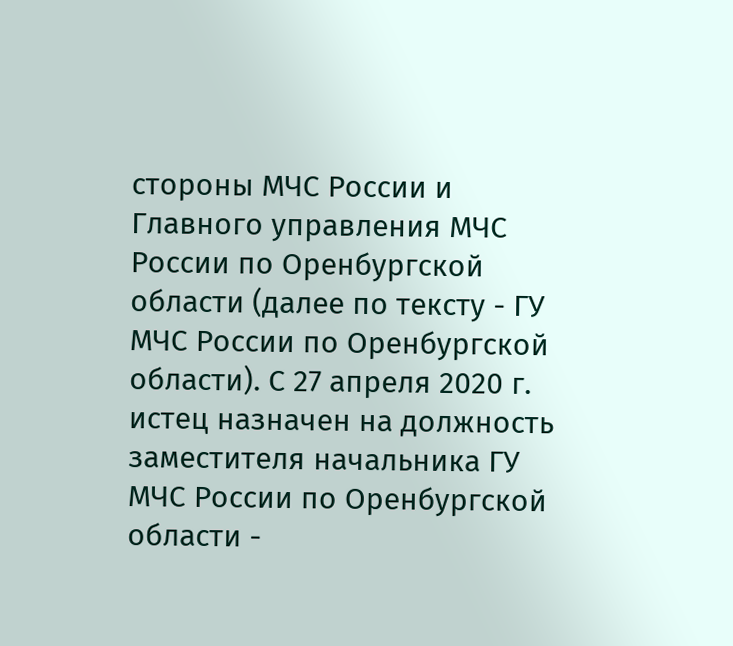стороны МЧС России и Главного управления МЧС России по Оренбургской области (далее по тексту - ГУ МЧС России по Оренбургской области). С 27 апреля 2020 г. истец назначен на должность заместителя начальника ГУ МЧС России по Оренбургской области -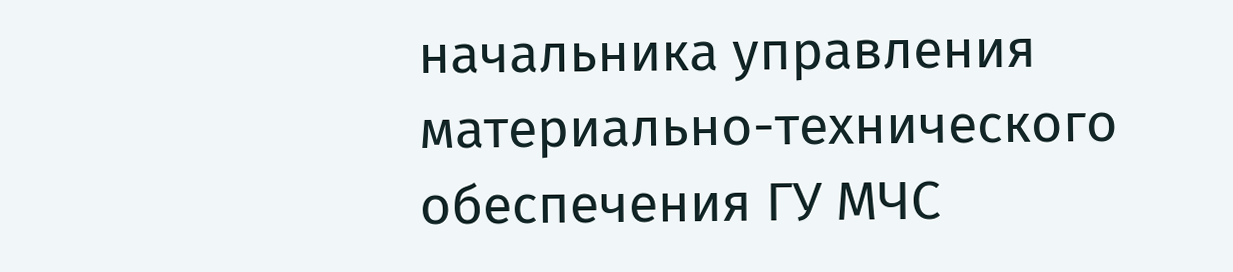начальника управления материально-технического обеспечения ГУ МЧС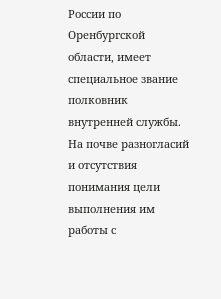России по Оренбургской области, имеет специальное звание полковник внутренней службы.
На почве разногласий и отсутствия понимания цели выполнения им работы с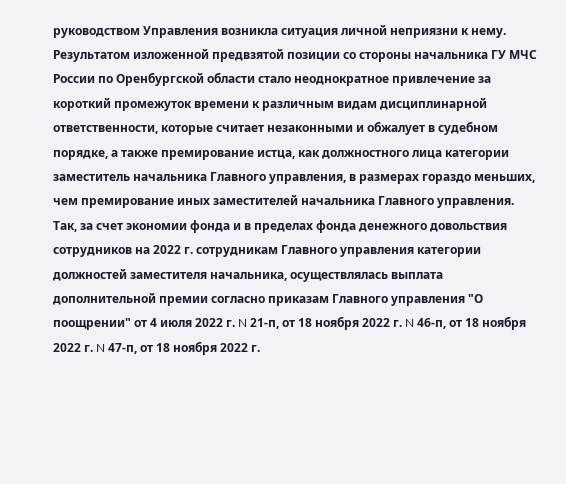руководством Управления возникла ситуация личной неприязни к нему. Результатом изложенной предвзятой позиции со стороны начальника ГУ МЧС России по Оренбургской области стало неоднократное привлечение за короткий промежуток времени к различным видам дисциплинарной ответственности, которые считает незаконными и обжалует в судебном порядке, а также премирование истца, как должностного лица категории заместитель начальника Главного управления, в размерах гораздо меньших, чем премирование иных заместителей начальника Главного управления.
Так, за счет экономии фонда и в пределах фонда денежного довольствия сотрудников на 2022 г. сотрудникам Главного управления категории должностей заместителя начальника, осуществлялась выплата дополнительной премии согласно приказам Главного управления "О поощрении" от 4 июля 2022 г. N 21-п, от 18 ноября 2022 г. N 46-п, от 18 ноября 2022 г. N 47-п, от 18 ноября 2022 г.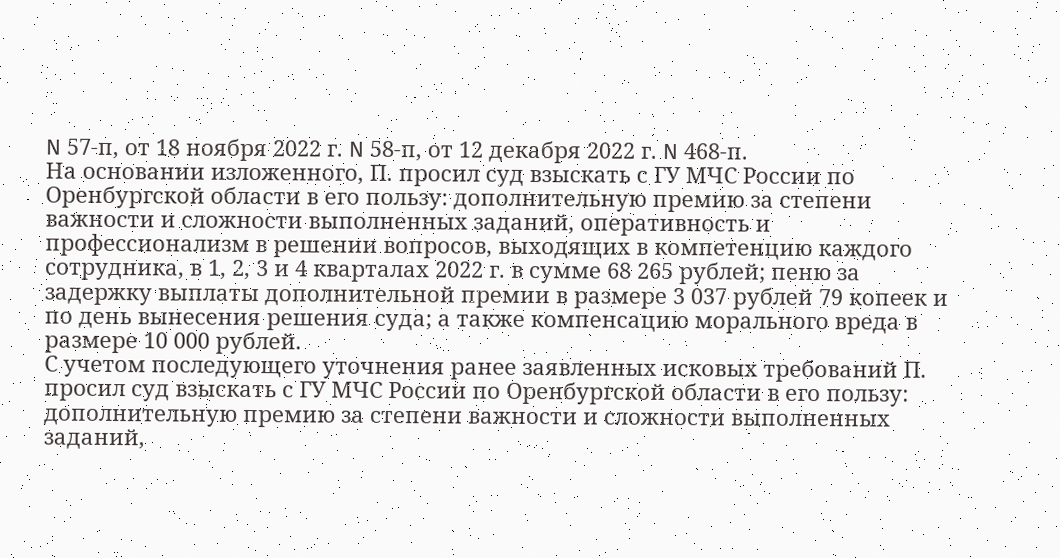N 57-п, от 18 ноября 2022 г. N 58-п, от 12 декабря 2022 г. N 468-п.
На основании изложенного, П. просил суд взыскать с ГУ МЧС России по Оренбургской области в его пользу: дополнительную премию за степени важности и сложности выполненных заданий, оперативность и профессионализм в решении вопросов, выходящих в компетенцию каждого сотрудника, в 1, 2, 3 и 4 кварталах 2022 г. в сумме 68 265 рублей; пеню за задержку выплаты дополнительной премии в размере 3 037 рублей 79 копеек и по день вынесения решения суда; а также компенсацию морального вреда в размере 10 000 рублей.
С учетом последующего уточнения ранее заявленных исковых требований П. просил суд взыскать с ГУ МЧС России по Оренбургской области в его пользу: дополнительную премию за степени важности и сложности выполненных заданий,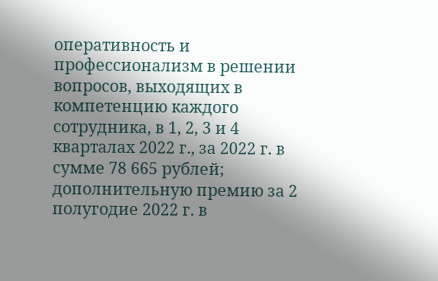оперативность и профессионализм в решении вопросов, выходящих в компетенцию каждого сотрудника, в 1, 2, 3 и 4 кварталах 2022 г., за 2022 г. в сумме 78 665 рублей; дополнительную премию за 2 полугодие 2022 г. в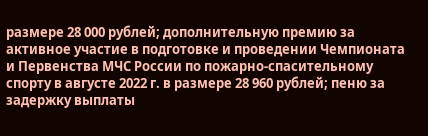размере 28 000 рублей; дополнительную премию за активное участие в подготовке и проведении Чемпионата и Первенства МЧС России по пожарно-спасительному спорту в августе 2022 г. в размере 28 960 рублей; пеню за задержку выплаты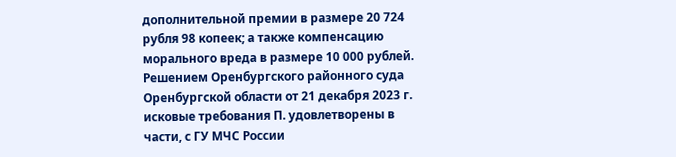дополнительной премии в размере 20 724 рубля 98 копеек; а также компенсацию морального вреда в размере 10 000 рублей.
Решением Оренбургского районного суда Оренбургской области от 21 декабря 2023 г. исковые требования П. удовлетворены в части, с ГУ МЧС России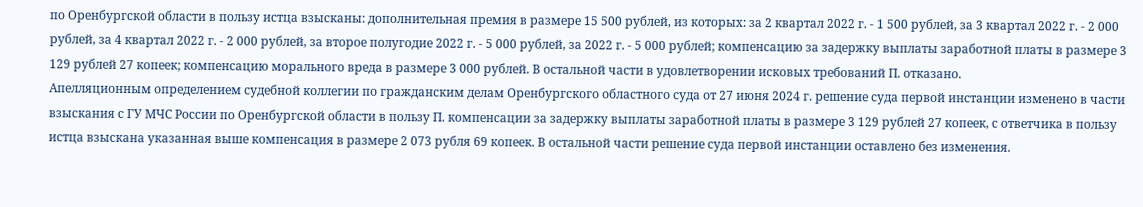по Оренбургской области в пользу истца взысканы: дополнительная премия в размере 15 500 рублей, из которых: за 2 квартал 2022 г. - 1 500 рублей, за 3 квартал 2022 г. - 2 000 рублей, за 4 квартал 2022 г. - 2 000 рублей, за второе полугодие 2022 г. - 5 000 рублей, за 2022 г. - 5 000 рублей; компенсацию за задержку выплаты заработной платы в размере 3 129 рублей 27 копеек; компенсацию морального вреда в размере 3 000 рублей. В остальной части в удовлетворении исковых требований П. отказано.
Апелляционным определением судебной коллегии по гражданским делам Оренбургского областного суда от 27 июня 2024 г. решение суда первой инстанции изменено в части взыскания с ГУ МЧС России по Оренбургской области в пользу П. компенсации за задержку выплаты заработной платы в размере 3 129 рублей 27 копеек, с ответчика в пользу истца взыскана указанная выше компенсация в размере 2 073 рубля 69 копеек. В остальной части решение суда первой инстанции оставлено без изменения.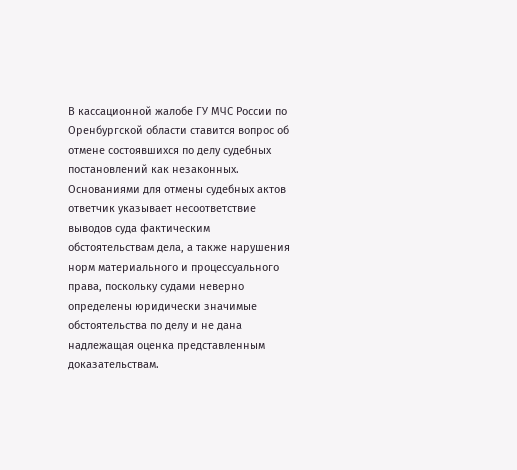В кассационной жалобе ГУ МЧС России по Оренбургской области ставится вопрос об отмене состоявшихся по делу судебных постановлений как незаконных. Основаниями для отмены судебных актов ответчик указывает несоответствие выводов суда фактическим обстоятельствам дела, а также нарушения норм материального и процессуального права, поскольку судами неверно определены юридически значимые обстоятельства по делу и не дана надлежащая оценка представленным доказательствам.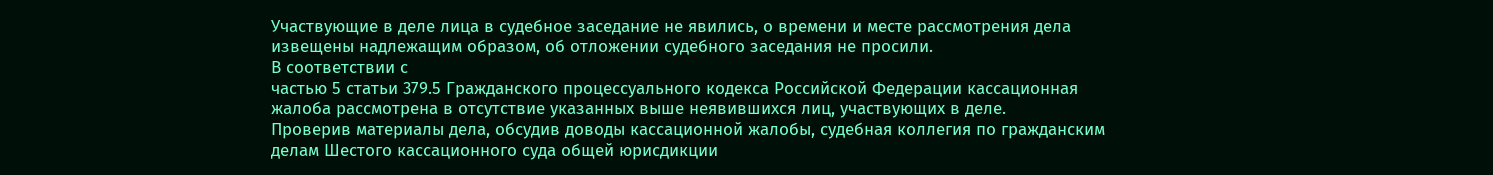Участвующие в деле лица в судебное заседание не явились, о времени и месте рассмотрения дела извещены надлежащим образом, об отложении судебного заседания не просили.
В соответствии с
частью 5 статьи 379.5 Гражданского процессуального кодекса Российской Федерации кассационная жалоба рассмотрена в отсутствие указанных выше неявившихся лиц, участвующих в деле.
Проверив материалы дела, обсудив доводы кассационной жалобы, судебная коллегия по гражданским делам Шестого кассационного суда общей юрисдикции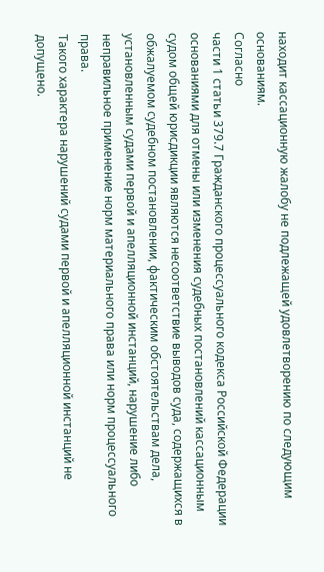находит кассационную жалобу не подлежащей удовлетворению по следующим основаниям.
Согласно
части 1 статьи 379.7 Гражданского процессуального кодекса Российской Федерации основаниями для отмены или изменения судебных постановлений кассационным судом общей юрисдикции являются несоответствие выводов суда, содержащихся в обжалуемом судебном постановлении, фактическим обстоятельствам дела, установленным судами первой и апелляционной инстанций, нарушение либо неправильное применение норм материального права или норм процессуального права.
Такого характера нарушений судами первой и апелляционной инстанций не допущено.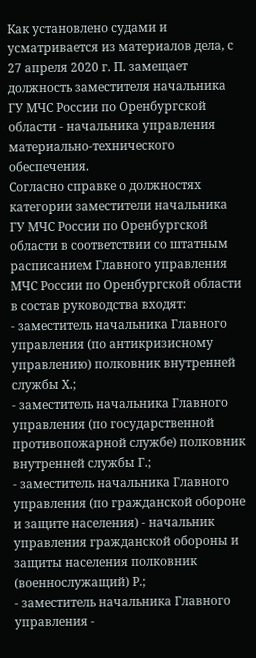Как установлено судами и усматривается из материалов дела, с 27 апреля 2020 г. П. замещает должность заместителя начальника ГУ МЧС России по Оренбургской области - начальника управления материально-технического обеспечения.
Согласно справке о должностях категории заместители начальника ГУ МЧС России по Оренбургской области в соответствии со штатным расписанием Главного управления МЧС России по Оренбургской области в состав руководства входят:
- заместитель начальника Главного управления (по антикризисному управлению) полковник внутренней службы Х.;
- заместитель начальника Главного управления (по государственной противопожарной службе) полковник внутренней службы Г.;
- заместитель начальника Главного управления (по гражданской обороне и защите населения) - начальник управления гражданской обороны и защиты населения полковник (военнослужащий) Р.;
- заместитель начальника Главного управления -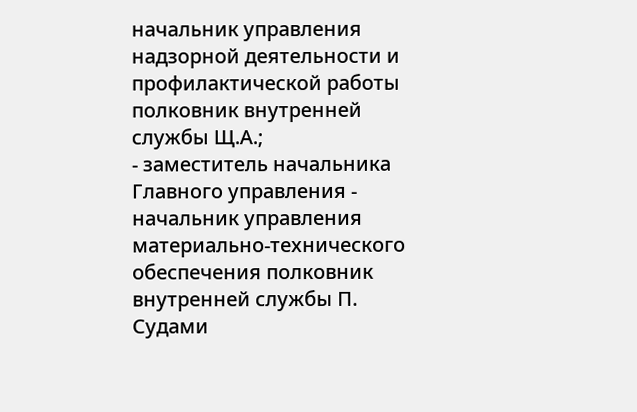начальник управления надзорной деятельности и профилактической работы полковник внутренней службы Щ.А.;
- заместитель начальника Главного управления - начальник управления материально-технического обеспечения полковник внутренней службы П.
Судами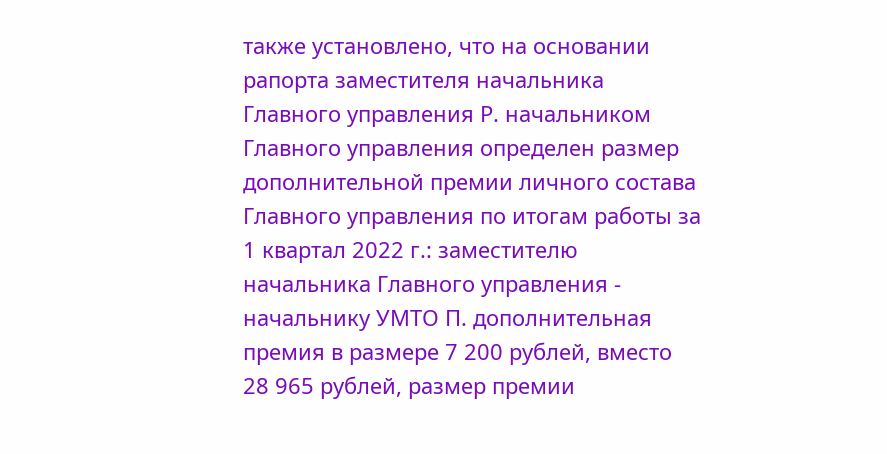также установлено, что на основании рапорта заместителя начальника Главного управления Р. начальником Главного управления определен размер дополнительной премии личного состава Главного управления по итогам работы за 1 квартал 2022 г.: заместителю начальника Главного управления - начальнику УМТО П. дополнительная премия в размере 7 200 рублей, вместо 28 965 рублей, размер премии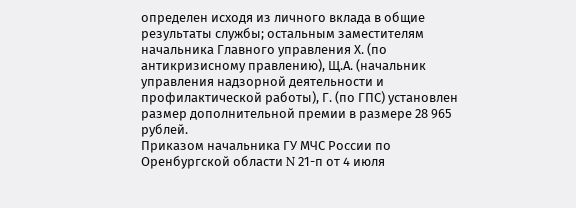определен исходя из личного вклада в общие результаты службы; остальным заместителям начальника Главного управления Х. (по антикризисному правлению), Щ.А. (начальник управления надзорной деятельности и профилактической работы), Г. (по ГПС) установлен размер дополнительной премии в размере 28 965 рублей.
Приказом начальника ГУ МЧС России по Оренбургской области N 21-п от 4 июля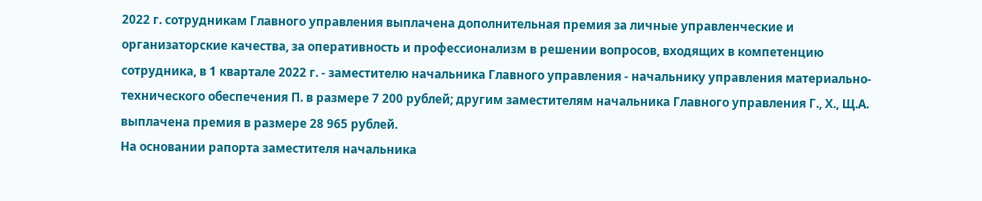2022 г. сотрудникам Главного управления выплачена дополнительная премия за личные управленческие и организаторские качества, за оперативность и профессионализм в решении вопросов, входящих в компетенцию сотрудника, в 1 квартале 2022 г. - заместителю начальника Главного управления - начальнику управления материально-технического обеспечения П. в размере 7 200 рублей; другим заместителям начальника Главного управления Г., Х., Щ.А. выплачена премия в размере 28 965 рублей.
На основании рапорта заместителя начальника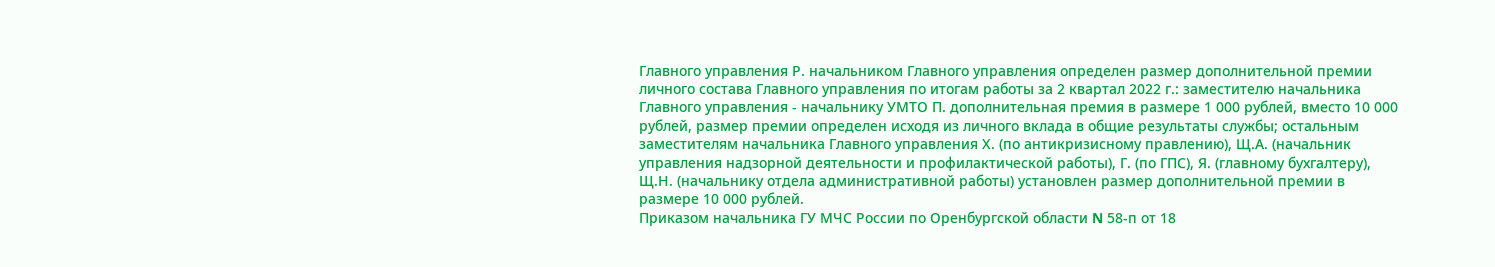Главного управления Р. начальником Главного управления определен размер дополнительной премии личного состава Главного управления по итогам работы за 2 квартал 2022 г.: заместителю начальника Главного управления - начальнику УМТО П. дополнительная премия в размере 1 000 рублей, вместо 10 000 рублей, размер премии определен исходя из личного вклада в общие результаты службы; остальным заместителям начальника Главного управления Х. (по антикризисному правлению), Щ.А. (начальник управления надзорной деятельности и профилактической работы), Г. (по ГПС), Я. (главному бухгалтеру), Щ.Н. (начальнику отдела административной работы) установлен размер дополнительной премии в размере 10 000 рублей.
Приказом начальника ГУ МЧС России по Оренбургской области N 58-п от 18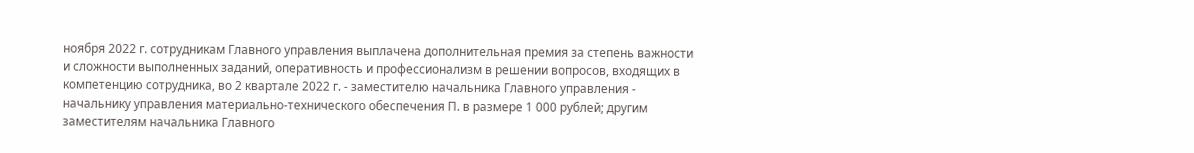ноября 2022 г. сотрудникам Главного управления выплачена дополнительная премия за степень важности и сложности выполненных заданий, оперативность и профессионализм в решении вопросов, входящих в компетенцию сотрудника, во 2 квартале 2022 г. - заместителю начальника Главного управления - начальнику управления материально-технического обеспечения П. в размере 1 000 рублей; другим заместителям начальника Главного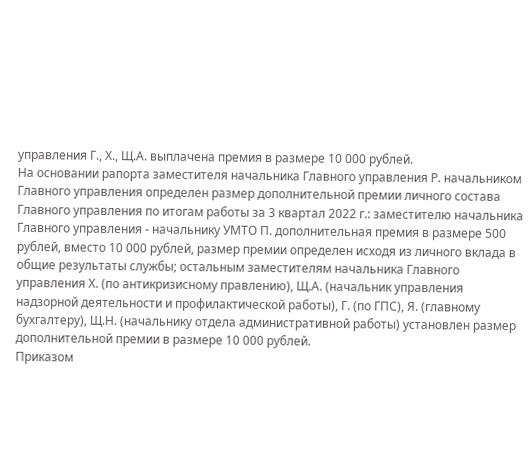управления Г., Х., Щ.А. выплачена премия в размере 10 000 рублей.
На основании рапорта заместителя начальника Главного управления Р. начальником Главного управления определен размер дополнительной премии личного состава Главного управления по итогам работы за 3 квартал 2022 г.: заместителю начальника Главного управления - начальнику УМТО П. дополнительная премия в размере 500 рублей, вместо 10 000 рублей, размер премии определен исходя из личного вклада в общие результаты службы; остальным заместителям начальника Главного управления Х. (по антикризисному правлению), Щ.А. (начальник управления надзорной деятельности и профилактической работы), Г. (по ГПС), Я. (главному бухгалтеру), Щ.Н. (начальнику отдела административной работы) установлен размер дополнительной премии в размере 10 000 рублей.
Приказом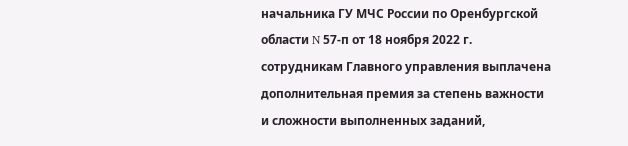начальника ГУ МЧС России по Оренбургской области N 57-п от 18 ноября 2022 г. сотрудникам Главного управления выплачена дополнительная премия за степень важности и сложности выполненных заданий,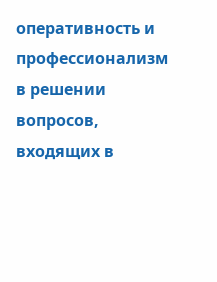оперативность и профессионализм в решении вопросов, входящих в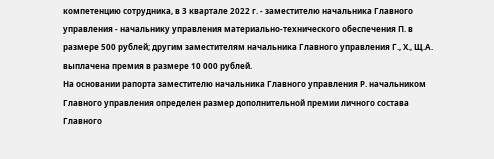компетенцию сотрудника, в 3 квартале 2022 г. - заместителю начальника Главного управления - начальнику управления материально-технического обеспечения П. в размере 500 рублей; другим заместителям начальника Главного управления Г., Х., Щ.А. выплачена премия в размере 10 000 рублей.
На основании рапорта заместителю начальника Главного управления Р. начальником Главного управления определен размер дополнительной премии личного состава Главного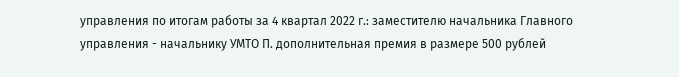управления по итогам работы за 4 квартал 2022 г.: заместителю начальника Главного управления - начальнику УМТО П. дополнительная премия в размере 500 рублей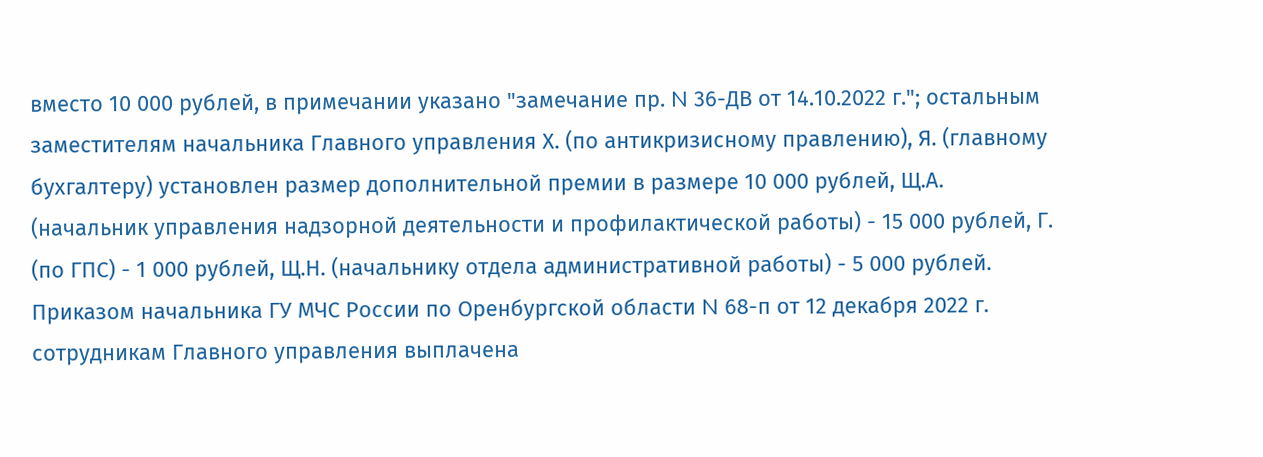вместо 10 000 рублей, в примечании указано "замечание пр. N 36-ДВ от 14.10.2022 г."; остальным заместителям начальника Главного управления Х. (по антикризисному правлению), Я. (главному бухгалтеру) установлен размер дополнительной премии в размере 10 000 рублей, Щ.А. (начальник управления надзорной деятельности и профилактической работы) - 15 000 рублей, Г. (по ГПС) - 1 000 рублей, Щ.Н. (начальнику отдела административной работы) - 5 000 рублей.
Приказом начальника ГУ МЧС России по Оренбургской области N 68-п от 12 декабря 2022 г. сотрудникам Главного управления выплачена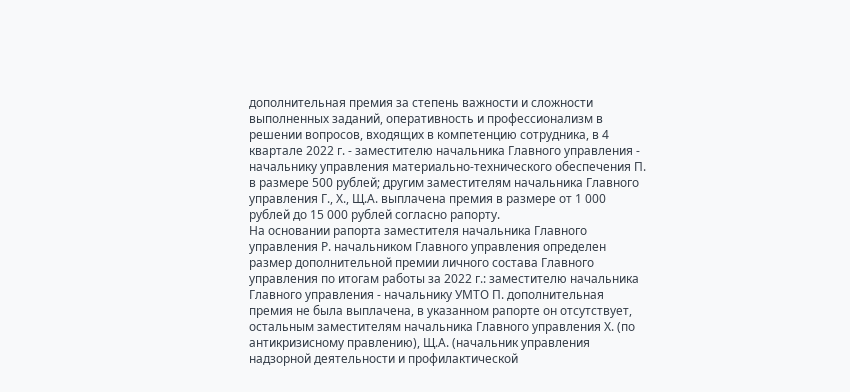дополнительная премия за степень важности и сложности выполненных заданий, оперативность и профессионализм в решении вопросов, входящих в компетенцию сотрудника, в 4 квартале 2022 г. - заместителю начальника Главного управления - начальнику управления материально-технического обеспечения П. в размере 500 рублей; другим заместителям начальника Главного управления Г., Х., Щ.А. выплачена премия в размере от 1 000 рублей до 15 000 рублей согласно рапорту.
На основании рапорта заместителя начальника Главного управления Р. начальником Главного управления определен размер дополнительной премии личного состава Главного управления по итогам работы за 2022 г.: заместителю начальника Главного управления - начальнику УМТО П. дополнительная премия не была выплачена, в указанном рапорте он отсутствует, остальным заместителям начальника Главного управления Х. (по антикризисному правлению), Щ.А. (начальник управления надзорной деятельности и профилактической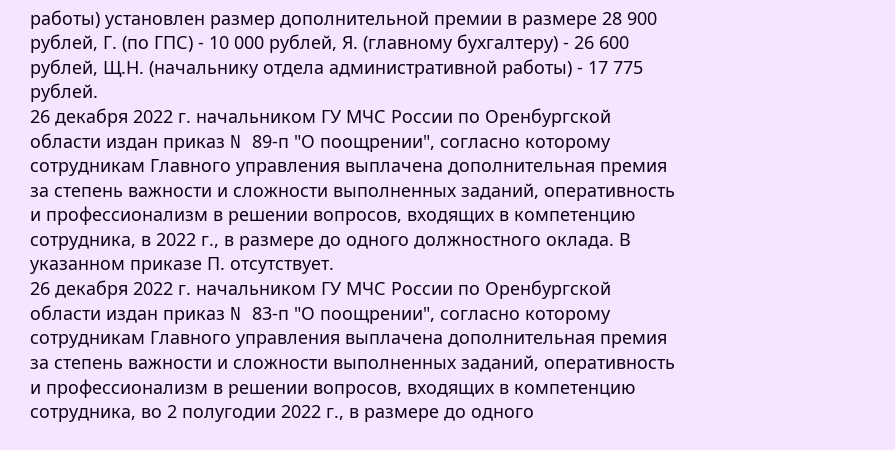работы) установлен размер дополнительной премии в размере 28 900 рублей, Г. (по ГПС) - 10 000 рублей, Я. (главному бухгалтеру) - 26 600 рублей, Щ.Н. (начальнику отдела административной работы) - 17 775 рублей.
26 декабря 2022 г. начальником ГУ МЧС России по Оренбургской области издан приказ N 89-п "О поощрении", согласно которому сотрудникам Главного управления выплачена дополнительная премия за степень важности и сложности выполненных заданий, оперативность и профессионализм в решении вопросов, входящих в компетенцию сотрудника, в 2022 г., в размере до одного должностного оклада. В указанном приказе П. отсутствует.
26 декабря 2022 г. начальником ГУ МЧС России по Оренбургской области издан приказ N 83-п "О поощрении", согласно которому сотрудникам Главного управления выплачена дополнительная премия за степень важности и сложности выполненных заданий, оперативность и профессионализм в решении вопросов, входящих в компетенцию сотрудника, во 2 полугодии 2022 г., в размере до одного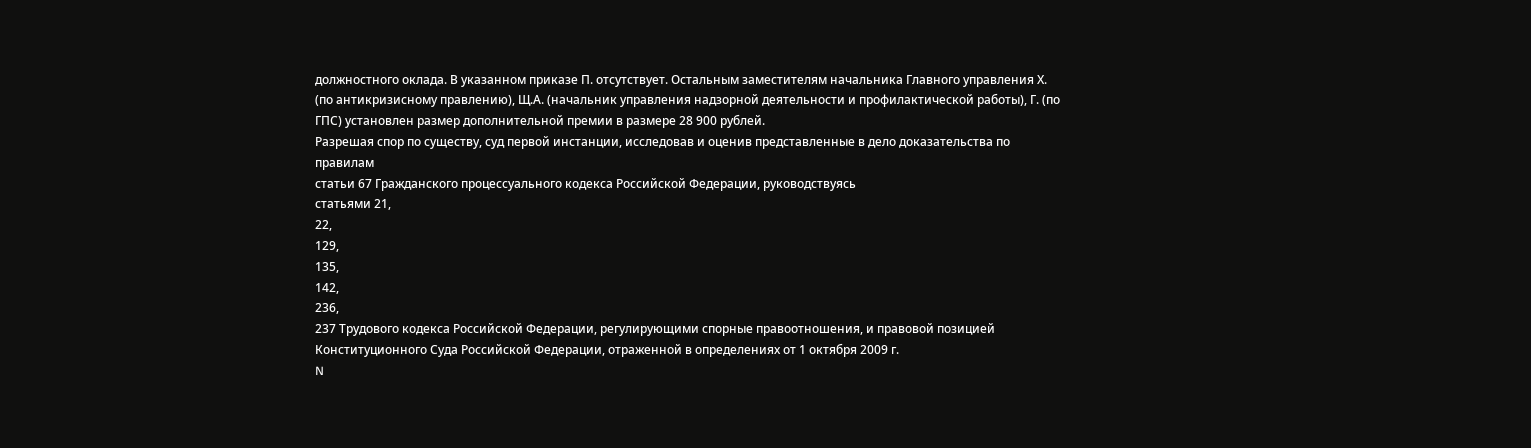должностного оклада. В указанном приказе П. отсутствует. Остальным заместителям начальника Главного управления Х. (по антикризисному правлению), Щ.А. (начальник управления надзорной деятельности и профилактической работы), Г. (по ГПС) установлен размер дополнительной премии в размере 28 900 рублей.
Разрешая спор по существу, суд первой инстанции, исследовав и оценив представленные в дело доказательства по правилам
статьи 67 Гражданского процессуального кодекса Российской Федерации, руководствуясь
статьями 21,
22,
129,
135,
142,
236,
237 Трудового кодекса Российской Федерации, регулирующими спорные правоотношения, и правовой позицией Конституционного Суда Российской Федерации, отраженной в определениях от 1 октября 2009 г.
N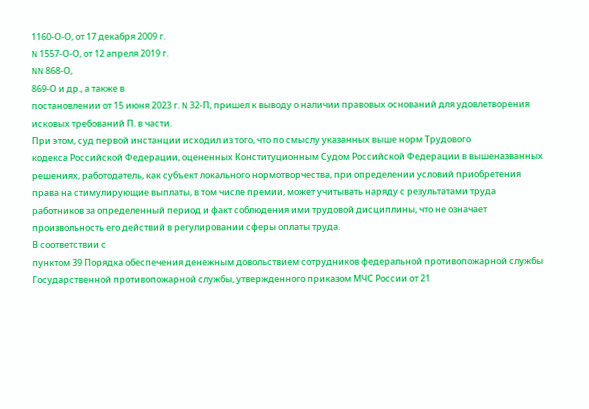1160-О-О, от 17 декабря 2009 г.
N 1557-О-О, от 12 апреля 2019 г.
NN 868-О,
869-О и др., а также в
постановлении от 15 июня 2023 г. N 32-П, пришел к выводу о наличии правовых оснований для удовлетворения исковых требований П. в части.
При этом, суд первой инстанции исходил из того, что по смыслу указанных выше норм Трудового
кодекса Российской Федерации, оцененных Конституционным Судом Российской Федерации в вышеназванных решениях, работодатель, как субъект локального нормотворчества, при определении условий приобретения права на стимулирующие выплаты, в том числе премии, может учитывать наряду с результатами труда работников за определенный период и факт соблюдения ими трудовой дисциплины, что не означает произвольность его действий в регулировании сферы оплаты труда.
В соответствии с
пунктом 39 Порядка обеспечения денежным довольствием сотрудников федеральной противопожарной службы Государственной противопожарной службы, утвержденного приказом МЧС России от 21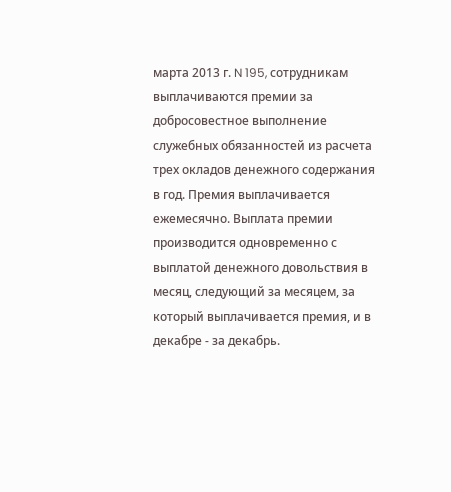марта 2013 г. N 195, сотрудникам выплачиваются премии за добросовестное выполнение служебных обязанностей из расчета трех окладов денежного содержания в год. Премия выплачивается ежемесячно. Выплата премии производится одновременно с выплатой денежного довольствия в месяц, следующий за месяцем, за который выплачивается премия, и в декабре - за декабрь.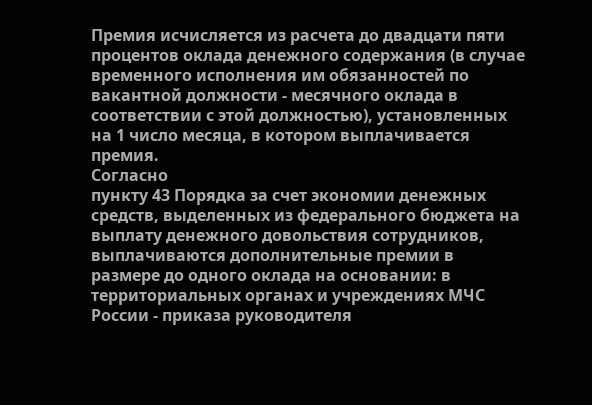Премия исчисляется из расчета до двадцати пяти процентов оклада денежного содержания (в случае временного исполнения им обязанностей по вакантной должности - месячного оклада в соответствии с этой должностью), установленных на 1 число месяца, в котором выплачивается премия.
Согласно
пункту 43 Порядка за счет экономии денежных средств, выделенных из федерального бюджета на выплату денежного довольствия сотрудников, выплачиваются дополнительные премии в размере до одного оклада на основании: в территориальных органах и учреждениях МЧС России - приказа руководителя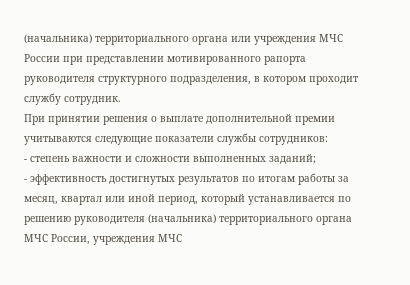(начальника) территориального органа или учреждения МЧС России при представлении мотивированного рапорта руководителя структурного подразделения, в котором проходит службу сотрудник.
При принятии решения о выплате дополнительной премии учитываются следующие показатели службы сотрудников:
- степень важности и сложности выполненных заданий;
- эффективность достигнутых результатов по итогам работы за месяц, квартал или иной период, который устанавливается по решению руководителя (начальника) территориального органа МЧС России, учреждения МЧС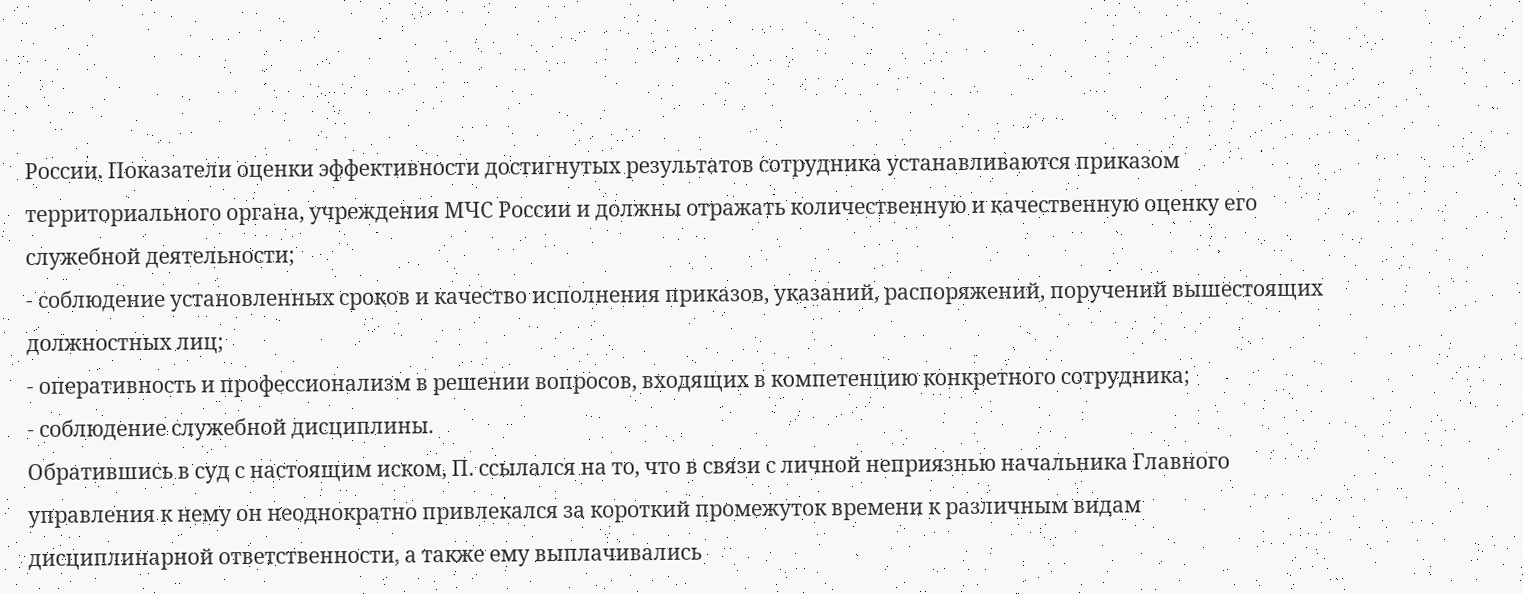России. Показатели оценки эффективности достигнутых результатов сотрудника устанавливаются приказом территориального органа, учреждения МЧС России и должны отражать количественную и качественную оценку его служебной деятельности;
- соблюдение установленных сроков и качество исполнения приказов, указаний, распоряжений, поручений вышестоящих должностных лиц;
- оперативность и профессионализм в решении вопросов, входящих в компетенцию конкретного сотрудника;
- соблюдение служебной дисциплины.
Обратившись в суд с настоящим иском, П. ссылался на то, что в связи с личной неприязнью начальника Главного управления к нему он неоднократно привлекался за короткий промежуток времени к различным видам дисциплинарной ответственности, а также ему выплачивались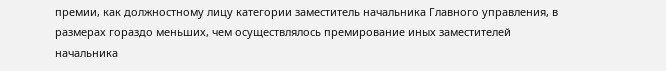премии, как должностному лицу категории заместитель начальника Главного управления, в размерах гораздо меньших, чем осуществлялось премирование иных заместителей начальника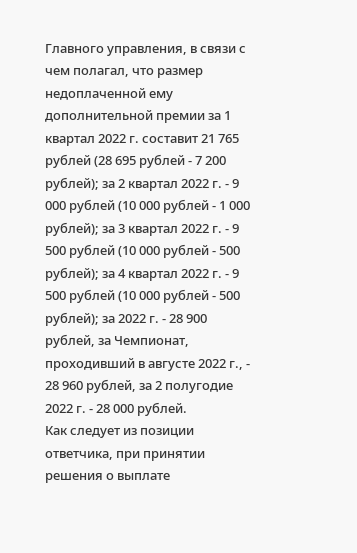Главного управления, в связи с чем полагал, что размер недоплаченной ему дополнительной премии за 1 квартал 2022 г. составит 21 765 рублей (28 695 рублей - 7 200 рублей); за 2 квартал 2022 г. - 9 000 рублей (10 000 рублей - 1 000 рублей); за 3 квартал 2022 г. - 9 500 рублей (10 000 рублей - 500 рублей); за 4 квартал 2022 г. - 9 500 рублей (10 000 рублей - 500 рублей); за 2022 г. - 28 900 рублей, за Чемпионат, проходивший в августе 2022 г., - 28 960 рублей, за 2 полугодие 2022 г. - 28 000 рублей.
Как следует из позиции ответчика, при принятии решения о выплате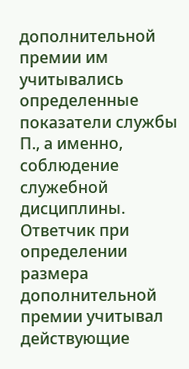дополнительной премии им учитывались определенные показатели службы П., а именно, соблюдение служебной дисциплины.
Ответчик при определении размера дополнительной премии учитывал действующие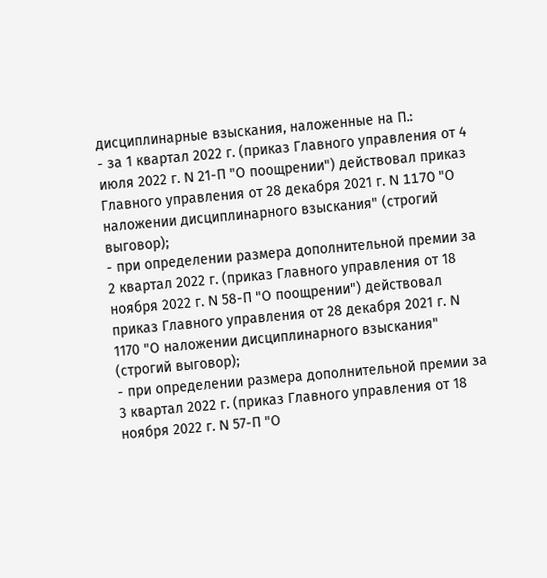дисциплинарные взыскания, наложенные на П.:
- за 1 квартал 2022 г. (приказ Главного управления от 4 июля 2022 г. N 21-П "О поощрении") действовал приказ Главного управления от 28 декабря 2021 г. N 1170 "О наложении дисциплинарного взыскания" (строгий выговор);
- при определении размера дополнительной премии за 2 квартал 2022 г. (приказ Главного управления от 18 ноября 2022 г. N 58-П "О поощрении") действовал приказ Главного управления от 28 декабря 2021 г. N 1170 "О наложении дисциплинарного взыскания" (строгий выговор);
- при определении размера дополнительной премии за 3 квартал 2022 г. (приказ Главного управления от 18 ноября 2022 г. N 57-П "О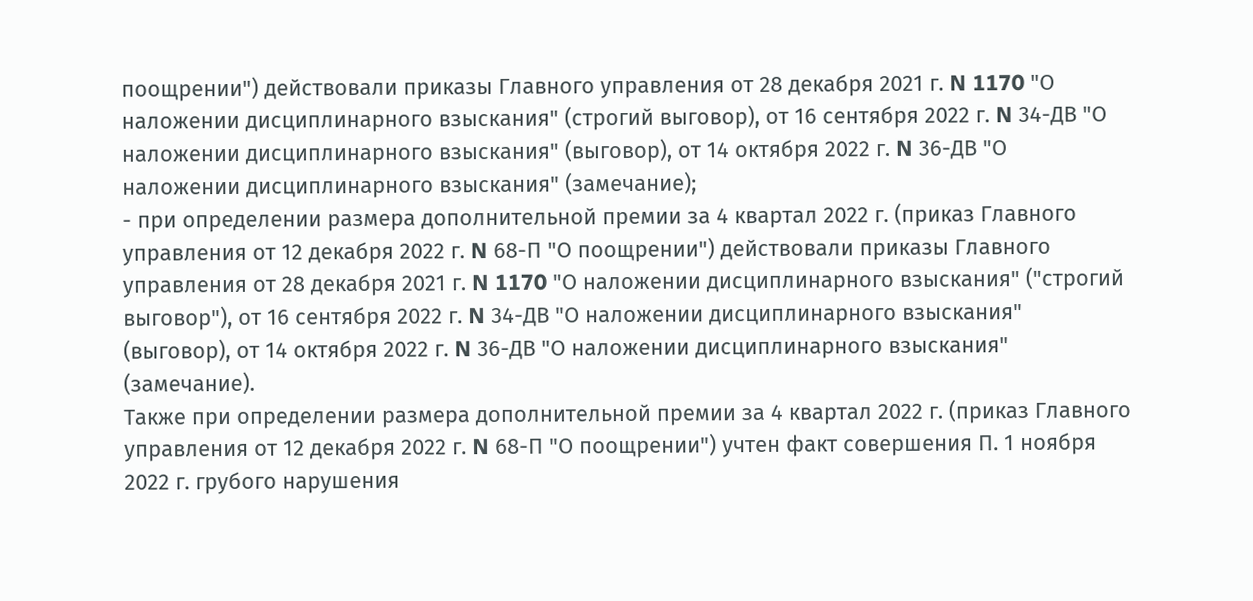поощрении") действовали приказы Главного управления от 28 декабря 2021 г. N 1170 "О наложении дисциплинарного взыскания" (строгий выговор), от 16 сентября 2022 г. N 34-ДВ "О наложении дисциплинарного взыскания" (выговор), от 14 октября 2022 г. N 36-ДВ "О наложении дисциплинарного взыскания" (замечание);
- при определении размера дополнительной премии за 4 квартал 2022 г. (приказ Главного управления от 12 декабря 2022 г. N 68-П "О поощрении") действовали приказы Главного управления от 28 декабря 2021 г. N 1170 "О наложении дисциплинарного взыскания" ("строгий выговор"), от 16 сентября 2022 г. N 34-ДВ "О наложении дисциплинарного взыскания" (выговор), от 14 октября 2022 г. N 36-ДВ "О наложении дисциплинарного взыскания" (замечание).
Также при определении размера дополнительной премии за 4 квартал 2022 г. (приказ Главного управления от 12 декабря 2022 г. N 68-П "О поощрении") учтен факт совершения П. 1 ноября 2022 г. грубого нарушения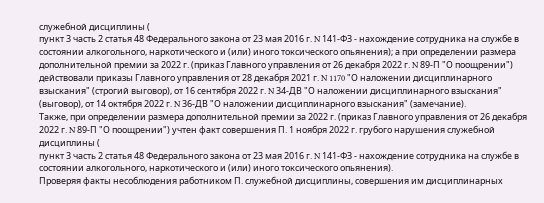служебной дисциплины (
пункт 3 часть 2 статья 48 Федерального закона от 23 мая 2016 г. N 141-ФЗ - нахождение сотрудника на службе в состоянии алкогольного, наркотического и (или) иного токсического опьянения); а при определении размера дополнительной премии за 2022 г. (приказ Главного управления от 26 декабря 2022 г. N 89-П "О поощрении") действовали приказы Главного управления от 28 декабря 2021 г. N 1170 "О наложении дисциплинарного взыскания" (строгий выговор), от 16 сентября 2022 г. N 34-ДВ "О наложении дисциплинарного взыскания" (выговор), от 14 октября 2022 г. N 36-ДВ "О наложении дисциплинарного взыскания" (замечание).
Также, при определении размера дополнительной премии за 2022 г. (приказ Главного управления от 26 декабря 2022 г. N 89-П "О поощрении") учтен факт совершения П. 1 ноября 2022 г. грубого нарушения служебной дисциплины (
пункт 3 часть 2 статья 48 Федерального закона от 23 мая 2016 г. N 141-ФЗ - нахождение сотрудника на службе в состоянии алкогольного, наркотического и (или) иного токсического опьянения).
Проверяя факты несоблюдения работником П. служебной дисциплины, совершения им дисциплинарных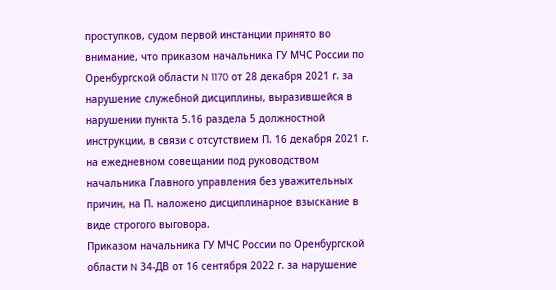проступков, судом первой инстанции принято во внимание, что приказом начальника ГУ МЧС России по Оренбургской области N 1170 от 28 декабря 2021 г. за нарушение служебной дисциплины, выразившейся в нарушении пункта 5.16 раздела 5 должностной инструкции, в связи с отсутствием П. 16 декабря 2021 г. на ежедневном совещании под руководством начальника Главного управления без уважительных причин, на П. наложено дисциплинарное взыскание в виде строгого выговора.
Приказом начальника ГУ МЧС России по Оренбургской области N 34-ДВ от 16 сентября 2022 г. за нарушение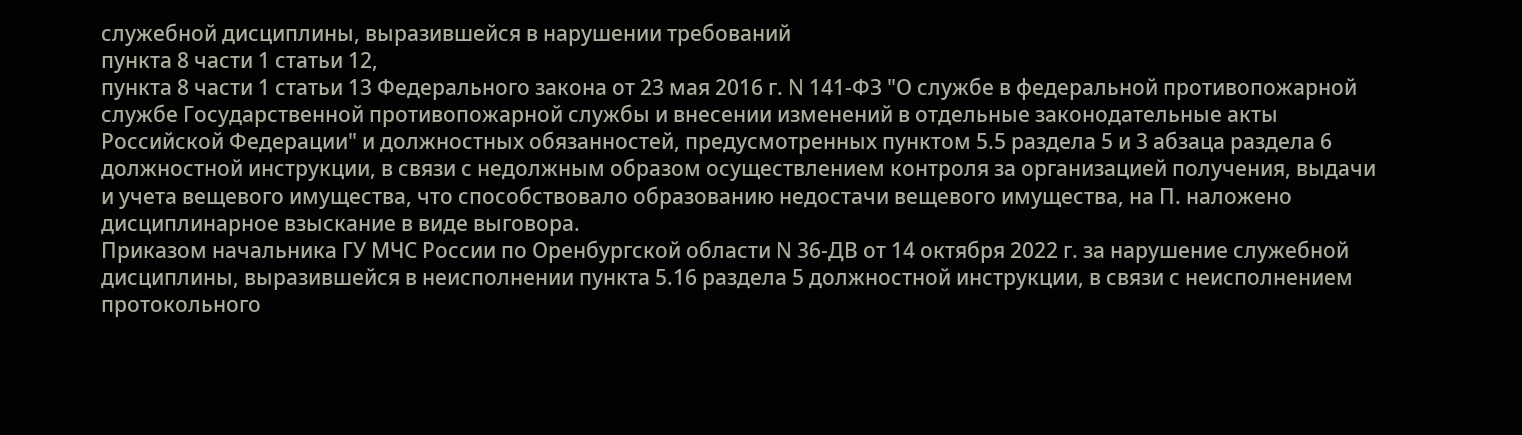служебной дисциплины, выразившейся в нарушении требований
пункта 8 части 1 статьи 12,
пункта 8 части 1 статьи 13 Федерального закона от 23 мая 2016 г. N 141-ФЗ "О службе в федеральной противопожарной службе Государственной противопожарной службы и внесении изменений в отдельные законодательные акты Российской Федерации" и должностных обязанностей, предусмотренных пунктом 5.5 раздела 5 и 3 абзаца раздела 6 должностной инструкции, в связи с недолжным образом осуществлением контроля за организацией получения, выдачи и учета вещевого имущества, что способствовало образованию недостачи вещевого имущества, на П. наложено дисциплинарное взыскание в виде выговора.
Приказом начальника ГУ МЧС России по Оренбургской области N 36-ДВ от 14 октября 2022 г. за нарушение служебной дисциплины, выразившейся в неисполнении пункта 5.16 раздела 5 должностной инструкции, в связи с неисполнением протокольного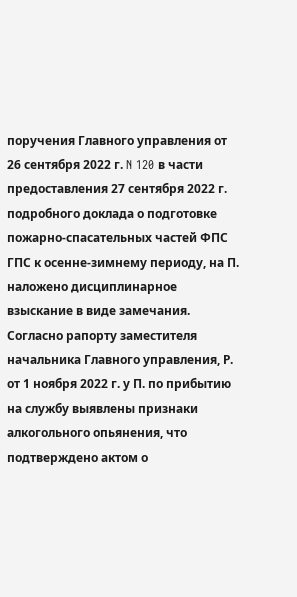поручения Главного управления от 26 сентября 2022 г. N 120 в части предоставления 27 сентября 2022 г. подробного доклада о подготовке пожарно-спасательных частей ФПС ГПС к осенне-зимнему периоду, на П. наложено дисциплинарное взыскание в виде замечания.
Согласно рапорту заместителя начальника Главного управления, Р. от 1 ноября 2022 г. у П. по прибытию на службу выявлены признаки алкогольного опьянения, что подтверждено актом о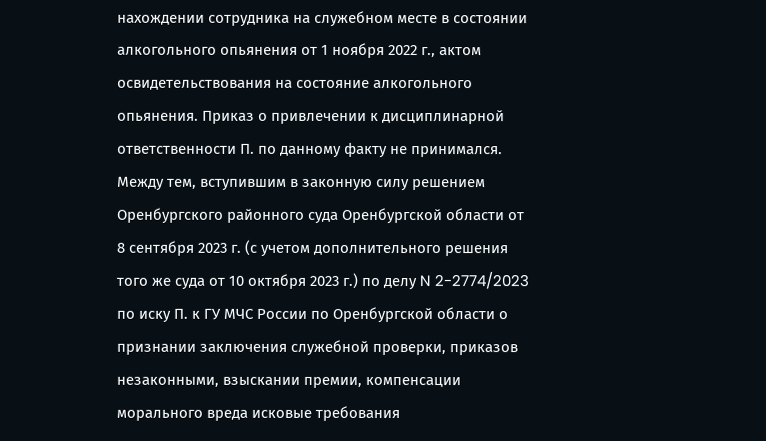нахождении сотрудника на служебном месте в состоянии алкогольного опьянения от 1 ноября 2022 г., актом освидетельствования на состояние алкогольного опьянения. Приказ о привлечении к дисциплинарной ответственности П. по данному факту не принимался.
Между тем, вступившим в законную силу решением Оренбургского районного суда Оренбургской области от 8 сентября 2023 г. (с учетом дополнительного решения того же суда от 10 октября 2023 г.) по делу N 2-2774/2023 по иску П. к ГУ МЧС России по Оренбургской области о признании заключения служебной проверки, приказов незаконными, взыскании премии, компенсации морального вреда исковые требования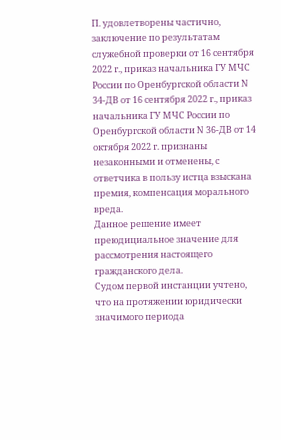П. удовлетворены частично, заключение по результатам служебной проверки от 16 сентября 2022 г., приказ начальника ГУ МЧС России по Оренбургской области N 34-ДВ от 16 сентября 2022 г., приказ начальника ГУ МЧС России по Оренбургской области N 36-ДВ от 14 октября 2022 г. признаны незаконными и отменены, с ответчика в пользу истца взыскана премия, компенсация морального вреда.
Данное решение имеет преюдициальное значение для рассмотрения настоящего гражданского дела.
Судом первой инстанции учтено, что на протяжении юридически значимого периода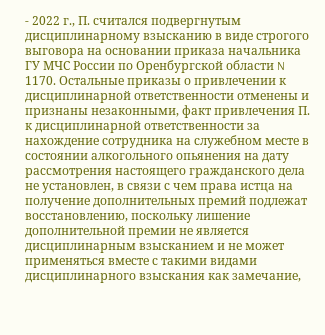- 2022 г., П. считался подвергнутым дисциплинарному взысканию в виде строгого выговора на основании приказа начальника ГУ МЧС России по Оренбургской области N 1170. Остальные приказы о привлечении к дисциплинарной ответственности отменены и признаны незаконными, факт привлечения П. к дисциплинарной ответственности за нахождение сотрудника на служебном месте в состоянии алкогольного опьянения на дату рассмотрения настоящего гражданского дела не установлен, в связи с чем права истца на получение дополнительных премий подлежат восстановлению, поскольку лишение дополнительной премии не является дисциплинарным взысканием и не может применяться вместе с такими видами дисциплинарного взыскания как замечание,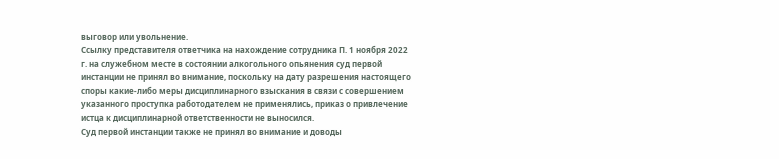выговор или увольнение.
Ссылку представителя ответчика на нахождение сотрудника П. 1 ноября 2022 г. на служебном месте в состоянии алкогольного опьянения суд первой инстанции не принял во внимание, поскольку на дату разрешения настоящего споры какие-либо меры дисциплинарного взыскания в связи с совершением указанного проступка работодателем не применялись, приказ о привлечение истца к дисциплинарной ответственности не выносился.
Суд первой инстанции также не принял во внимание и доводы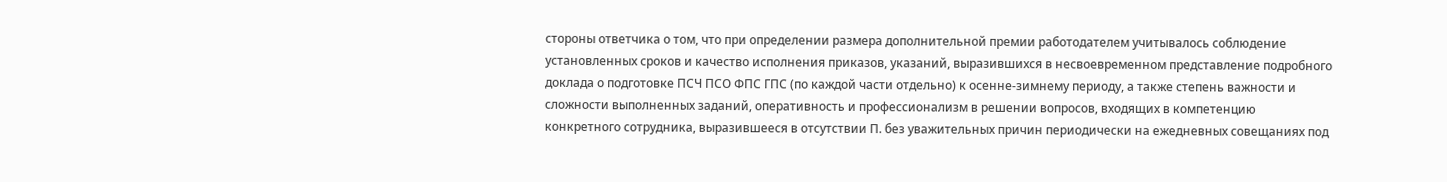стороны ответчика о том, что при определении размера дополнительной премии работодателем учитывалось соблюдение установленных сроков и качество исполнения приказов, указаний, выразившихся в несвоевременном представление подробного доклада о подготовке ПСЧ ПСО ФПС ГПС (по каждой части отдельно) к осенне-зимнему периоду, а также степень важности и сложности выполненных заданий, оперативность и профессионализм в решении вопросов, входящих в компетенцию конкретного сотрудника, выразившееся в отсутствии П. без уважительных причин периодически на ежедневных совещаниях под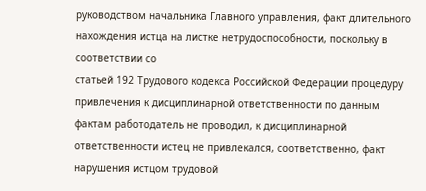руководством начальника Главного управления, факт длительного нахождения истца на листке нетрудоспособности, поскольку в соответствии со
статьей 192 Трудового кодекса Российской Федерации процедуру привлечения к дисциплинарной ответственности по данным фактам работодатель не проводил, к дисциплинарной ответственности истец не привлекался, соответственно, факт нарушения истцом трудовой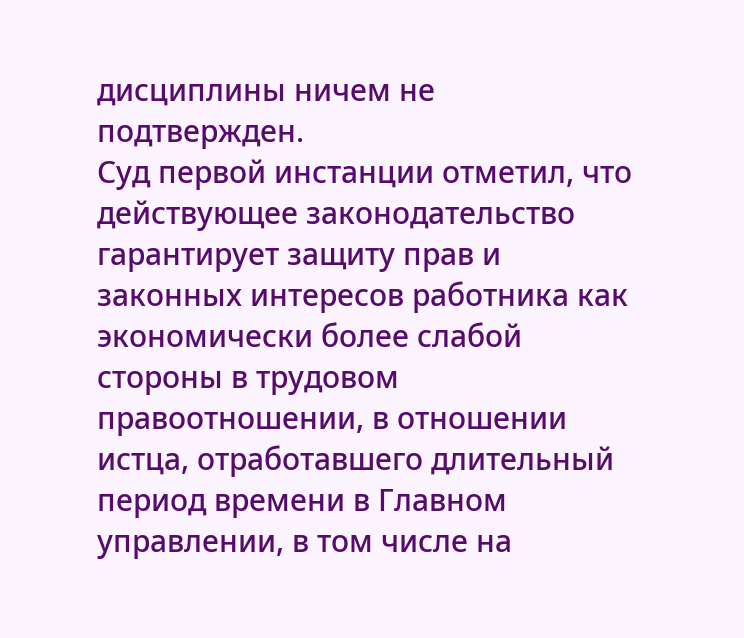дисциплины ничем не подтвержден.
Суд первой инстанции отметил, что действующее законодательство гарантирует защиту прав и законных интересов работника как экономически более слабой стороны в трудовом правоотношении, в отношении истца, отработавшего длительный период времени в Главном управлении, в том числе на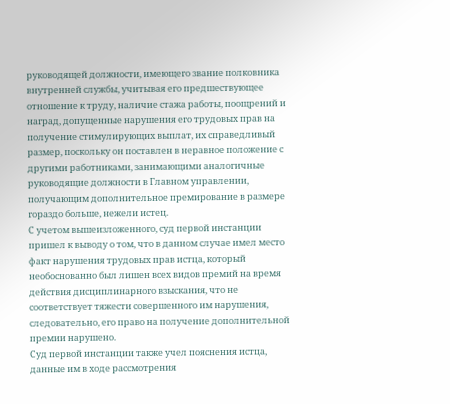руководящей должности, имеющего звание полковника внутренней службы, учитывая его предшествующее отношение к труду, наличие стажа работы, поощрений и наград, допущенные нарушения его трудовых прав на получение стимулирующих выплат, их справедливый размер, поскольку он поставлен в неравное положение с другими работниками, занимающими аналогичные руководящие должности в Главном управлении, получающим дополнительное премирование в размере гораздо больше, нежели истец.
С учетом вышеизложенного, суд первой инстанции пришел к выводу о том, что в данном случае имел место факт нарушения трудовых прав истца, который необоснованно был лишен всех видов премий на время действия дисциплинарного взыскания, что не соответствует тяжести совершенного им нарушения, следовательно, его право на получение дополнительной премии нарушено.
Суд первой инстанции также учел пояснения истца, данные им в ходе рассмотрения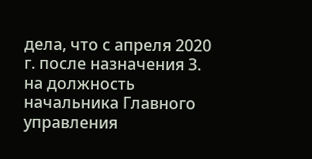дела, что с апреля 2020 г. после назначения З. на должность начальника Главного управления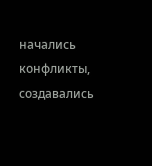начались конфликты, создавались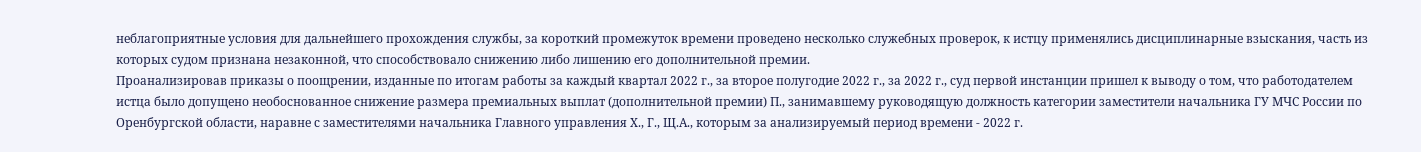неблагоприятные условия для дальнейшего прохождения службы, за короткий промежуток времени проведено несколько служебных проверок, к истцу применялись дисциплинарные взыскания, часть из которых судом признана незаконной, что способствовало снижению либо лишению его дополнительной премии.
Проанализировав приказы о поощрении, изданные по итогам работы за каждый квартал 2022 г., за второе полугодие 2022 г., за 2022 г., суд первой инстанции пришел к выводу о том, что работодателем истца было допущено необоснованное снижение размера премиальных выплат (дополнительной премии) П., занимавшему руководящую должность категории заместители начальника ГУ МЧС России по Оренбургской области, наравне с заместителями начальника Главного управления Х., Г., Щ.А., которым за анализируемый период времени - 2022 г.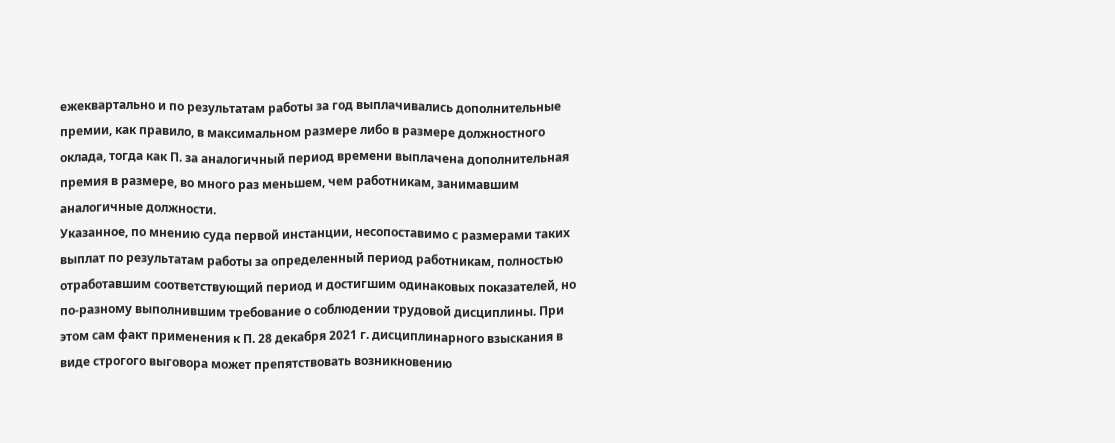ежеквартально и по результатам работы за год выплачивались дополнительные премии, как правило, в максимальном размере либо в размере должностного оклада, тогда как П. за аналогичный период времени выплачена дополнительная премия в размере, во много раз меньшем, чем работникам, занимавшим аналогичные должности.
Указанное, по мнению суда первой инстанции, несопоставимо с размерами таких выплат по результатам работы за определенный период работникам, полностью отработавшим соответствующий период и достигшим одинаковых показателей, но по-разному выполнившим требование о соблюдении трудовой дисциплины. При этом сам факт применения к П. 28 декабря 2021 г. дисциплинарного взыскания в виде строгого выговора может препятствовать возникновению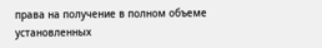права на получение в полном объеме установленных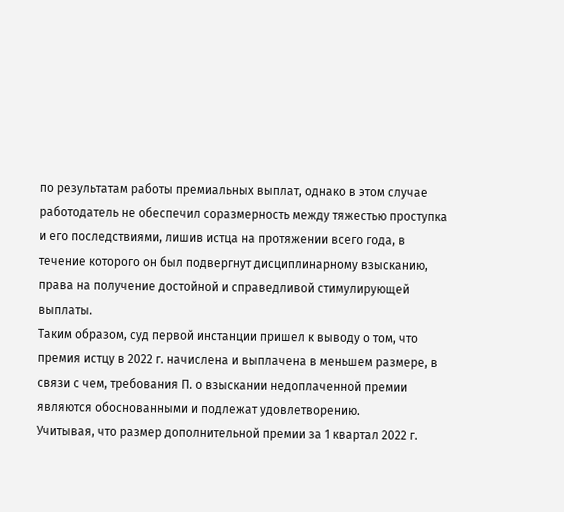по результатам работы премиальных выплат, однако в этом случае работодатель не обеспечил соразмерность между тяжестью проступка и его последствиями, лишив истца на протяжении всего года, в течение которого он был подвергнут дисциплинарному взысканию, права на получение достойной и справедливой стимулирующей выплаты.
Таким образом, суд первой инстанции пришел к выводу о том, что премия истцу в 2022 г. начислена и выплачена в меньшем размере, в связи с чем, требования П. о взыскании недоплаченной премии являются обоснованными и подлежат удовлетворению.
Учитывая, что размер дополнительной премии за 1 квартал 2022 г.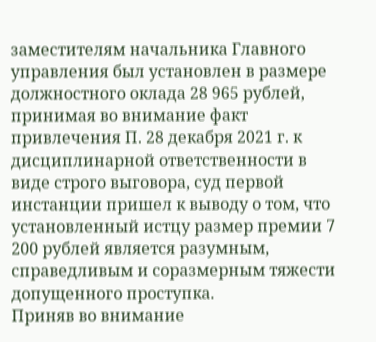заместителям начальника Главного управления был установлен в размере должностного оклада 28 965 рублей, принимая во внимание факт привлечения П. 28 декабря 2021 г. к дисциплинарной ответственности в виде строго выговора, суд первой инстанции пришел к выводу о том, что установленный истцу размер премии 7 200 рублей является разумным, справедливым и соразмерным тяжести допущенного проступка.
Приняв во внимание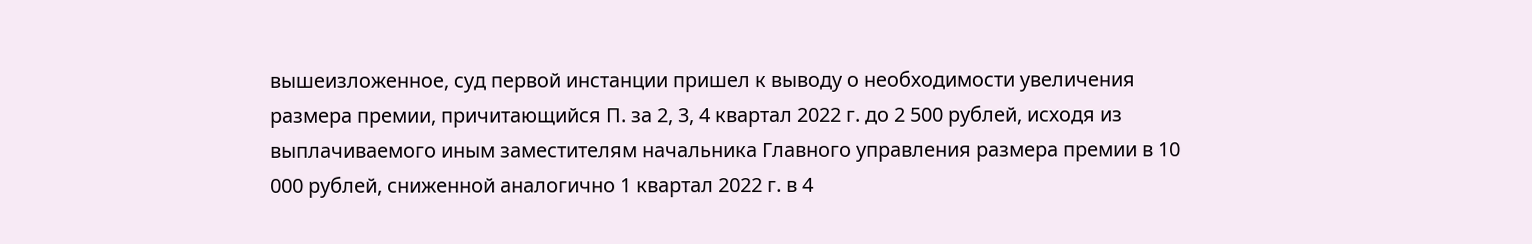вышеизложенное, суд первой инстанции пришел к выводу о необходимости увеличения размера премии, причитающийся П. за 2, 3, 4 квартал 2022 г. до 2 500 рублей, исходя из выплачиваемого иным заместителям начальника Главного управления размера премии в 10 000 рублей, сниженной аналогично 1 квартал 2022 г. в 4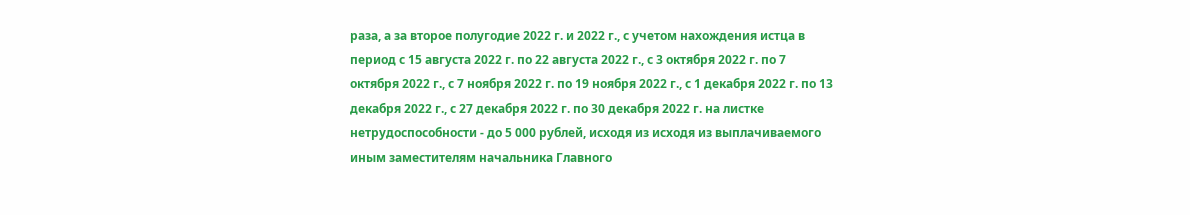раза, а за второе полугодие 2022 г. и 2022 г., с учетом нахождения истца в период с 15 августа 2022 г. по 22 августа 2022 г., с 3 октября 2022 г. по 7 октября 2022 г., с 7 ноября 2022 г. по 19 ноября 2022 г., с 1 декабря 2022 г. по 13 декабря 2022 г., с 27 декабря 2022 г. по 30 декабря 2022 г. на листке нетрудоспособности - до 5 000 рублей, исходя из исходя из выплачиваемого иным заместителям начальника Главного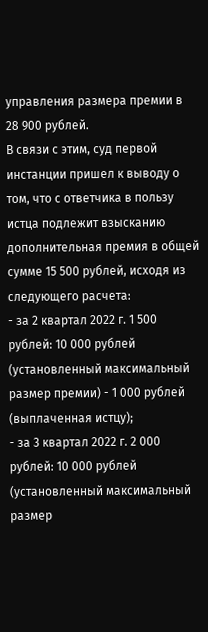управления размера премии в 28 900 рублей.
В связи с этим, суд первой инстанции пришел к выводу о том, что с ответчика в пользу истца подлежит взысканию дополнительная премия в общей сумме 15 500 рублей, исходя из следующего расчета:
- за 2 квартал 2022 г. 1 500 рублей: 10 000 рублей (установленный максимальный размер премии) - 1 000 рублей (выплаченная истцу);
- за 3 квартал 2022 г. 2 000 рублей: 10 000 рублей (установленный максимальный размер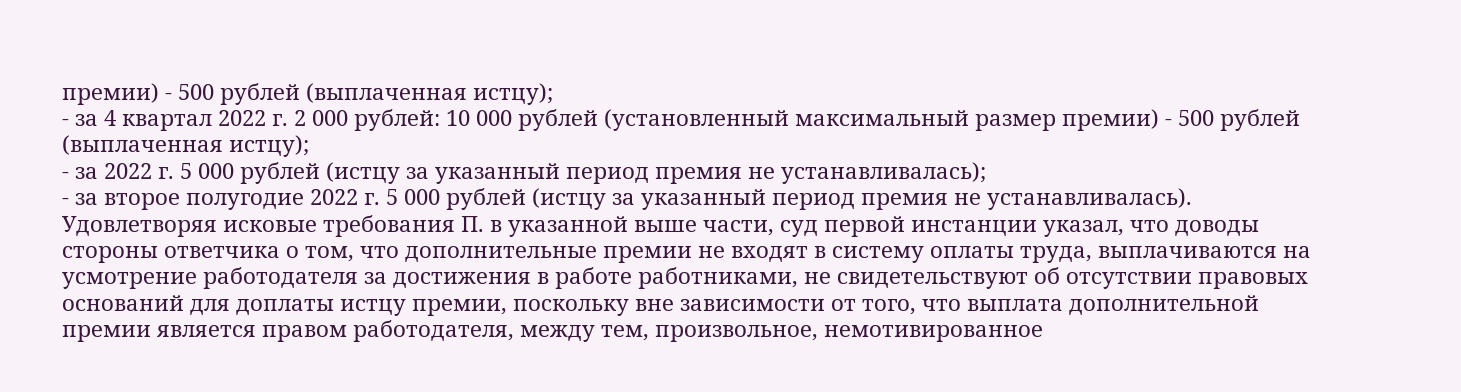премии) - 500 рублей (выплаченная истцу);
- за 4 квартал 2022 г. 2 000 рублей: 10 000 рублей (установленный максимальный размер премии) - 500 рублей (выплаченная истцу);
- за 2022 г. 5 000 рублей (истцу за указанный период премия не устанавливалась);
- за второе полугодие 2022 г. 5 000 рублей (истцу за указанный период премия не устанавливалась).
Удовлетворяя исковые требования П. в указанной выше части, суд первой инстанции указал, что доводы стороны ответчика о том, что дополнительные премии не входят в систему оплаты труда, выплачиваются на усмотрение работодателя за достижения в работе работниками, не свидетельствуют об отсутствии правовых оснований для доплаты истцу премии, поскольку вне зависимости от того, что выплата дополнительной премии является правом работодателя, между тем, произвольное, немотивированное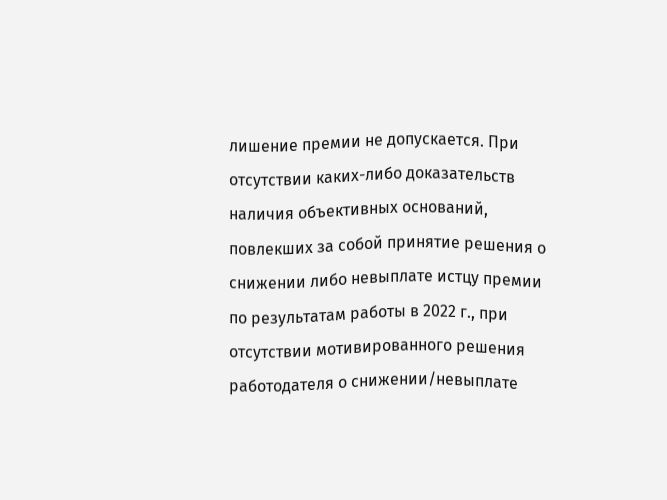лишение премии не допускается. При отсутствии каких-либо доказательств наличия объективных оснований, повлекших за собой принятие решения о снижении либо невыплате истцу премии по результатам работы в 2022 г., при отсутствии мотивированного решения работодателя о снижении/невыплате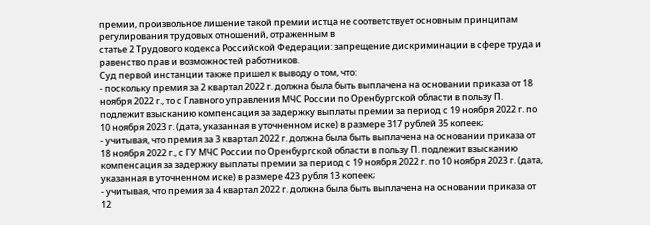премии, произвольное лишение такой премии истца не соответствует основным принципам регулирования трудовых отношений, отраженным в
статье 2 Трудового кодекса Российской Федерации: запрещение дискриминации в сфере труда и равенство прав и возможностей работников.
Суд первой инстанции также пришел к выводу о том, что:
- поскольку премия за 2 квартал 2022 г. должна была быть выплачена на основании приказа от 18 ноября 2022 г., то с Главного управления МЧС России по Оренбургской области в пользу П. подлежит взысканию компенсация за задержку выплаты премии за период с 19 ноября 2022 г. по 10 ноября 2023 г. (дата, указанная в уточненном иске) в размере 317 рублей 35 копеек;
- учитывая, что премия за 3 квартал 2022 г. должна была быть выплачена на основании приказа от 18 ноября 2022 г., с ГУ МЧС России по Оренбургской области в пользу П. подлежит взысканию компенсация за задержку выплаты премии за период с 19 ноября 2022 г. по 10 ноября 2023 г. (дата, указанная в уточненном иске) в размере 423 рубля 13 копеек;
- учитывая, что премия за 4 квартал 2022 г. должна была быть выплачена на основании приказа от 12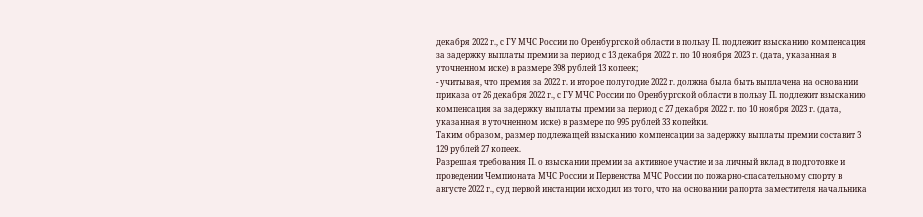декабря 2022 г., с ГУ МЧС России по Оренбургской области в пользу П. подлежит взысканию компенсация за задержку выплаты премии за период с 13 декабря 2022 г. по 10 ноября 2023 г. (дата, указанная в уточненном иске) в размере 398 рублей 13 копеек;
- учитывая, что премия за 2022 г. и второе полугодие 2022 г. должна была быть выплачена на основании приказа от 26 декабря 2022 г., с ГУ МЧС России по Оренбургской области в пользу П. подлежит взысканию компенсация за задержку выплаты премии за период с 27 декабря 2022 г. по 10 ноября 2023 г. (дата, указанная в уточненном иске) в размере по 995 рублей 33 копейки.
Таким образом, размер подлежащей взысканию компенсации за задержку выплаты премии составит 3 129 рублей 27 копеек.
Разрешая требования П. о взыскании премии за активное участие и за личный вклад в подготовке и проведении Чемпионата МЧС России и Первенства МЧС России по пожарно-спасательному спорту в августе 2022 г., суд первой инстанции исходил из того, что на основании рапорта заместителя начальника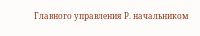Главного управления Р. начальником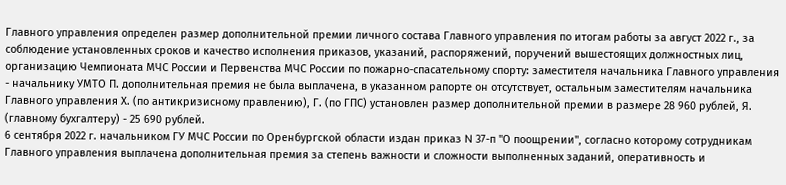Главного управления определен размер дополнительной премии личного состава Главного управления по итогам работы за август 2022 г., за соблюдение установленных сроков и качество исполнения приказов, указаний, распоряжений, поручений вышестоящих должностных лиц, организацию Чемпионата МЧС России и Первенства МЧС России по пожарно-спасательному спорту: заместителя начальника Главного управления - начальнику УМТО П. дополнительная премия не была выплачена, в указанном рапорте он отсутствует, остальным заместителям начальника Главного управления Х. (по антикризисному правлению), Г. (по ГПС) установлен размер дополнительной премии в размере 28 960 рублей, Я. (главному бухгалтеру) - 25 690 рублей.
6 сентября 2022 г. начальником ГУ МЧС России по Оренбургской области издан приказ N 37-п "О поощрении", согласно которому сотрудникам Главного управления выплачена дополнительная премия за степень важности и сложности выполненных заданий, оперативность и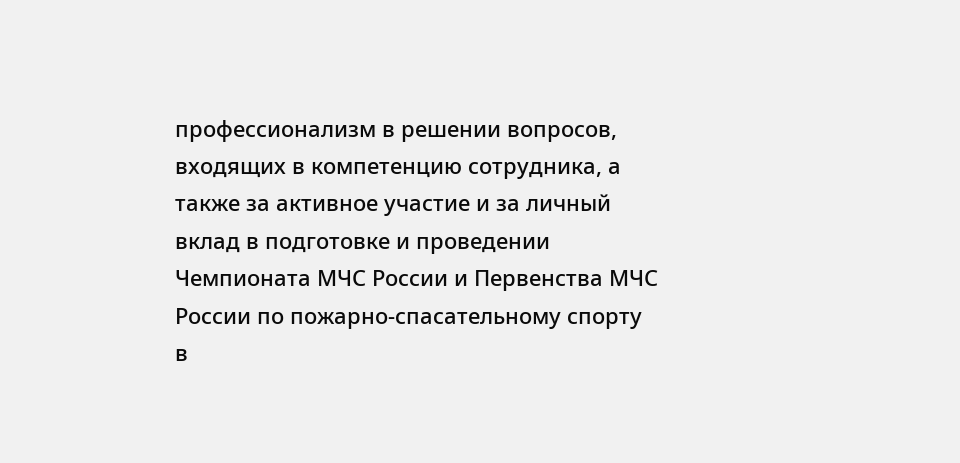профессионализм в решении вопросов, входящих в компетенцию сотрудника, а также за активное участие и за личный вклад в подготовке и проведении Чемпионата МЧС России и Первенства МЧС России по пожарно-спасательному спорту в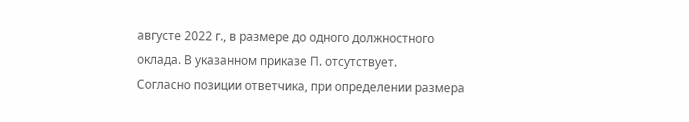августе 2022 г., в размере до одного должностного оклада. В указанном приказе П. отсутствует.
Согласно позиции ответчика, при определении размера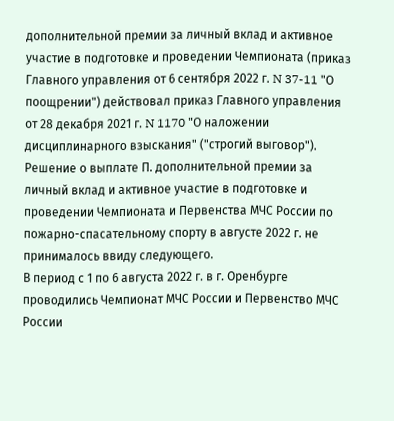дополнительной премии за личный вклад и активное участие в подготовке и проведении Чемпионата (приказ Главного управления от 6 сентября 2022 г. N 37-11 "О поощрении") действовал приказ Главного управления от 28 декабря 2021 г. N 1170 "О наложении дисциплинарного взыскания" ("строгий выговор").
Решение о выплате П. дополнительной премии за личный вклад и активное участие в подготовке и проведении Чемпионата и Первенства МЧС России по пожарно-спасательному спорту в августе 2022 г. не принималось ввиду следующего.
В период с 1 по 6 августа 2022 г. в г. Оренбурге проводились Чемпионат МЧС России и Первенство МЧС России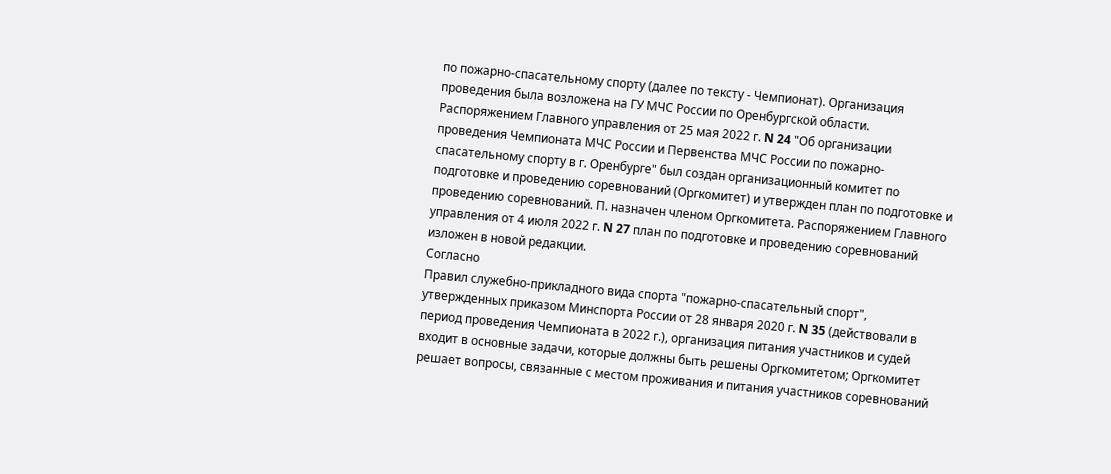по пожарно-спасательному спорту (далее по тексту - Чемпионат). Организация проведения была возложена на ГУ МЧС России по Оренбургской области. Распоряжением Главного управления от 25 мая 2022 г. N 24 "Об организации проведения Чемпионата МЧС России и Первенства МЧС России по пожарно-спасательному спорту в г. Оренбурге" был создан организационный комитет по подготовке и проведению соревнований (Оргкомитет) и утвержден план по подготовке и проведению соревнований. П. назначен членом Оргкомитета. Распоряжением Главного управления от 4 июля 2022 г. N 27 план по подготовке и проведению соревнований изложен в новой редакции.
Согласно
Правил служебно-прикладного вида спорта "пожарно-спасательный спорт", утвержденных приказом Минспорта России от 28 января 2020 г. N 35 (действовали в период проведения Чемпионата в 2022 г.), организация питания участников и судей входит в основные задачи, которые должны быть решены Оргкомитетом; Оргкомитет решает вопросы, связанные с местом проживания и питания участников соревнований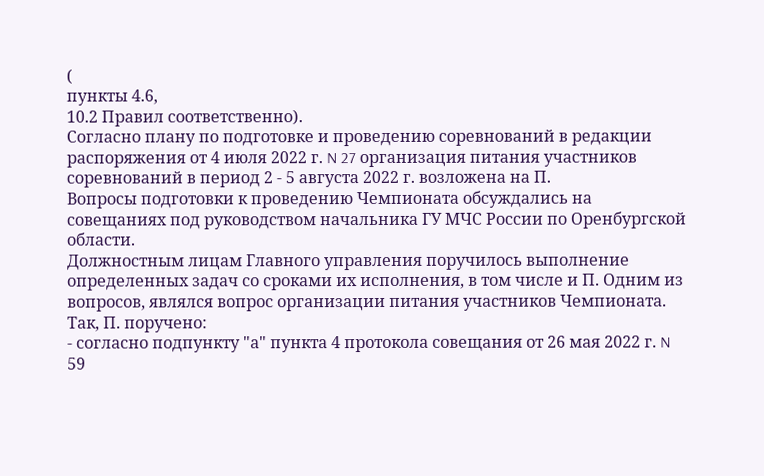(
пункты 4.6,
10.2 Правил соответственно).
Согласно плану по подготовке и проведению соревнований в редакции распоряжения от 4 июля 2022 г. N 27 организация питания участников соревнований в период 2 - 5 августа 2022 г. возложена на П.
Вопросы подготовки к проведению Чемпионата обсуждались на совещаниях под руководством начальника ГУ МЧС России по Оренбургской области.
Должностным лицам Главного управления поручилось выполнение определенных задач со сроками их исполнения, в том числе и П. Одним из вопросов, являлся вопрос организации питания участников Чемпионата.
Так, П. поручено:
- согласно подпункту "а" пункта 4 протокола совещания от 26 мая 2022 г. N 59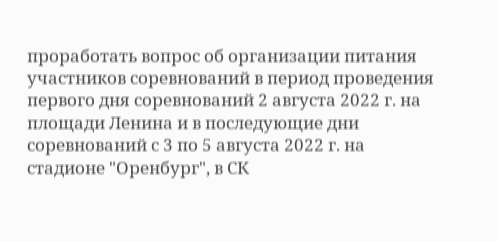проработать вопрос об организации питания участников соревнований в период проведения первого дня соревнований 2 августа 2022 г. на площади Ленина и в последующие дни соревнований с 3 по 5 августа 2022 г. на стадионе "Оренбург", в СК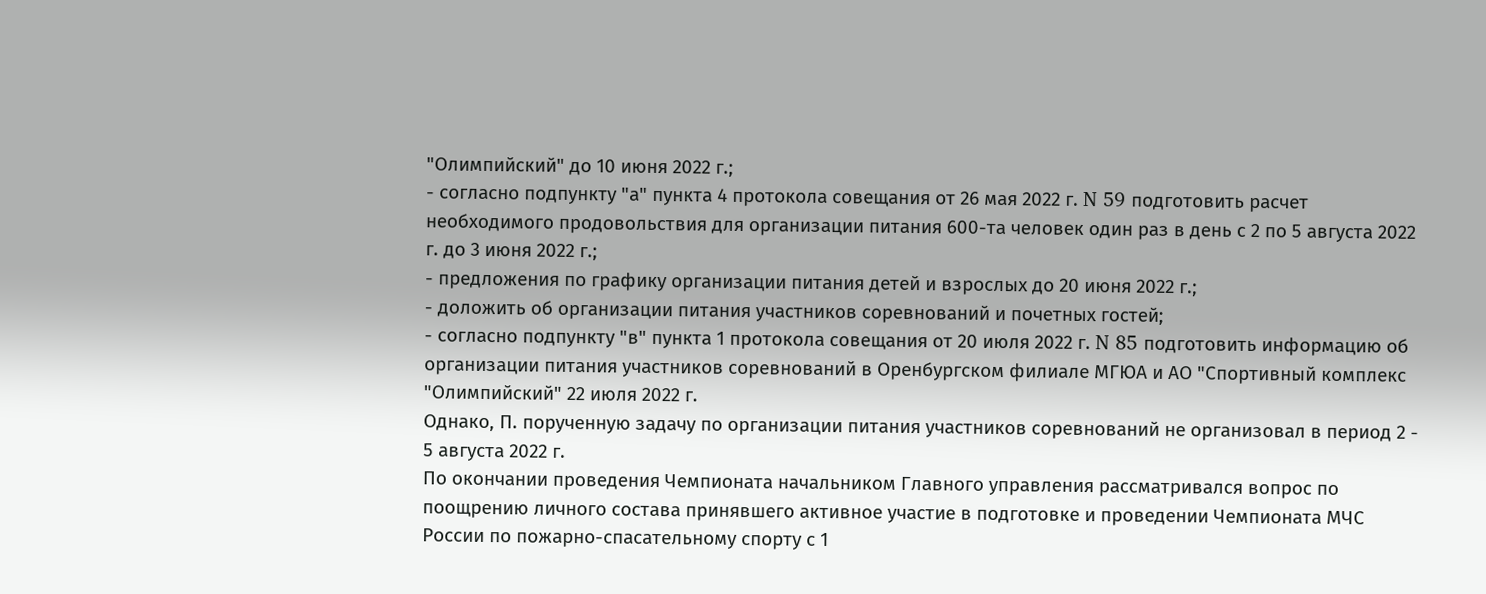"Олимпийский" до 10 июня 2022 г.;
- согласно подпункту "а" пункта 4 протокола совещания от 26 мая 2022 г. N 59 подготовить расчет необходимого продовольствия для организации питания 600-та человек один раз в день с 2 по 5 августа 2022 г. до 3 июня 2022 г.;
- предложения по графику организации питания детей и взрослых до 20 июня 2022 г.;
- доложить об организации питания участников соревнований и почетных гостей;
- согласно подпункту "в" пункта 1 протокола совещания от 20 июля 2022 г. N 85 подготовить информацию об организации питания участников соревнований в Оренбургском филиале МГЮА и АО "Спортивный комплекс "Олимпийский" 22 июля 2022 г.
Однако, П. порученную задачу по организации питания участников соревнований не организовал в период 2 - 5 августа 2022 г.
По окончании проведения Чемпионата начальником Главного управления рассматривался вопрос по поощрению личного состава принявшего активное участие в подготовке и проведении Чемпионата МЧС России по пожарно-спасательному спорту с 1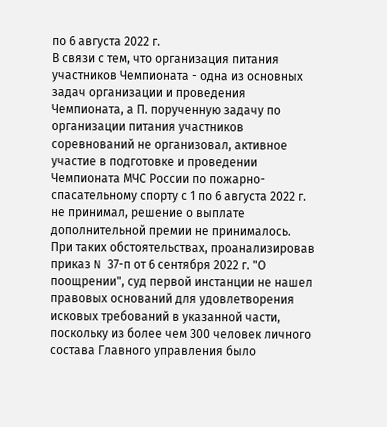по 6 августа 2022 г.
В связи с тем, что организация питания участников Чемпионата - одна из основных задач организации и проведения Чемпионата, а П. порученную задачу по организации питания участников соревнований не организовал, активное участие в подготовке и проведении Чемпионата МЧС России по пожарно-спасательному спорту с 1 по 6 августа 2022 г. не принимал, решение о выплате дополнительной премии не принималось.
При таких обстоятельствах, проанализировав приказ N 37-п от 6 сентября 2022 г. "О поощрении", суд первой инстанции не нашел правовых оснований для удовлетворения исковых требований в указанной части, поскольку из более чем 300 человек личного состава Главного управления было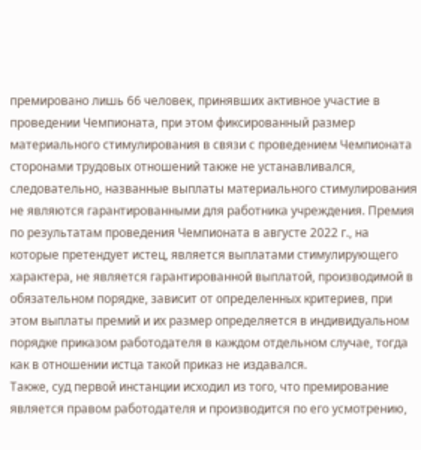премировано лишь 66 человек, принявших активное участие в проведении Чемпионата, при этом фиксированный размер материального стимулирования в связи с проведением Чемпионата сторонами трудовых отношений также не устанавливался, следовательно, названные выплаты материального стимулирования не являются гарантированными для работника учреждения. Премия по результатам проведения Чемпионата в августе 2022 г., на которые претендует истец, является выплатами стимулирующего характера, не является гарантированной выплатой, производимой в обязательном порядке, зависит от определенных критериев, при этом выплаты премий и их размер определяется в индивидуальном порядке приказом работодателя в каждом отдельном случае, тогда как в отношении истца такой приказ не издавался.
Также, суд первой инстанции исходил из того, что премирование является правом работодателя и производится по его усмотрению,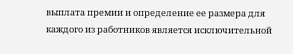выплата премии и определение ее размера для каждого из работников является исключительной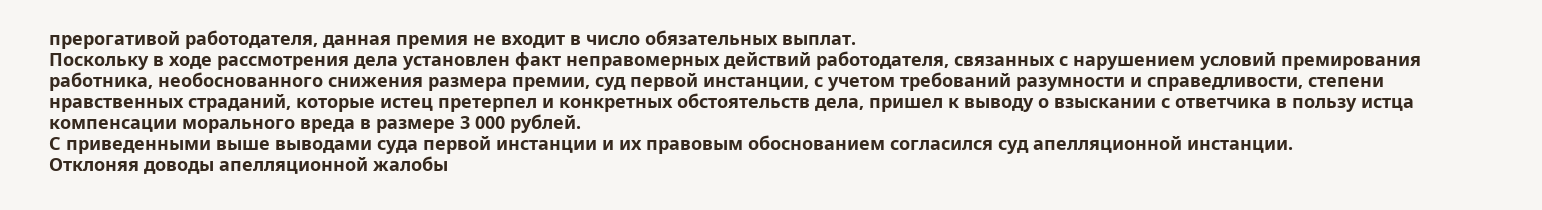прерогативой работодателя, данная премия не входит в число обязательных выплат.
Поскольку в ходе рассмотрения дела установлен факт неправомерных действий работодателя, связанных с нарушением условий премирования работника, необоснованного снижения размера премии, суд первой инстанции, с учетом требований разумности и справедливости, степени нравственных страданий, которые истец претерпел и конкретных обстоятельств дела, пришел к выводу о взыскании с ответчика в пользу истца компенсации морального вреда в размере 3 000 рублей.
С приведенными выше выводами суда первой инстанции и их правовым обоснованием согласился суд апелляционной инстанции.
Отклоняя доводы апелляционной жалобы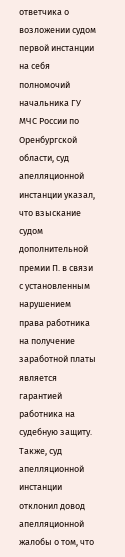ответчика о возложении судом первой инстанции на себя полномочий начальника ГУ МЧС России по Оренбургской области, суд апелляционной инстанции указал, что взыскание судом дополнительной премии П. в связи с установленным нарушением права работника на получение заработной платы является гарантией работника на судебную защиту.
Также, суд апелляционной инстанции отклонил довод апелляционной жалобы о том, что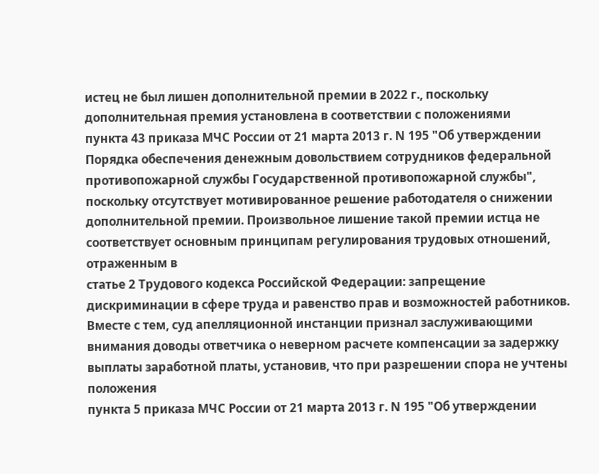истец не был лишен дополнительной премии в 2022 г., поскольку дополнительная премия установлена в соответствии с положениями
пункта 43 приказа МЧС России от 21 марта 2013 г. N 195 "Об утверждении Порядка обеспечения денежным довольствием сотрудников федеральной противопожарной службы Государственной противопожарной службы", поскольку отсутствует мотивированное решение работодателя о снижении дополнительной премии. Произвольное лишение такой премии истца не соответствует основным принципам регулирования трудовых отношений, отраженным в
статье 2 Трудового кодекса Российской Федерации: запрещение дискриминации в сфере труда и равенство прав и возможностей работников.
Вместе с тем, суд апелляционной инстанции признал заслуживающими внимания доводы ответчика о неверном расчете компенсации за задержку выплаты заработной платы, установив, что при разрешении спора не учтены положения
пункта 5 приказа МЧС России от 21 марта 2013 г. N 195 "Об утверждении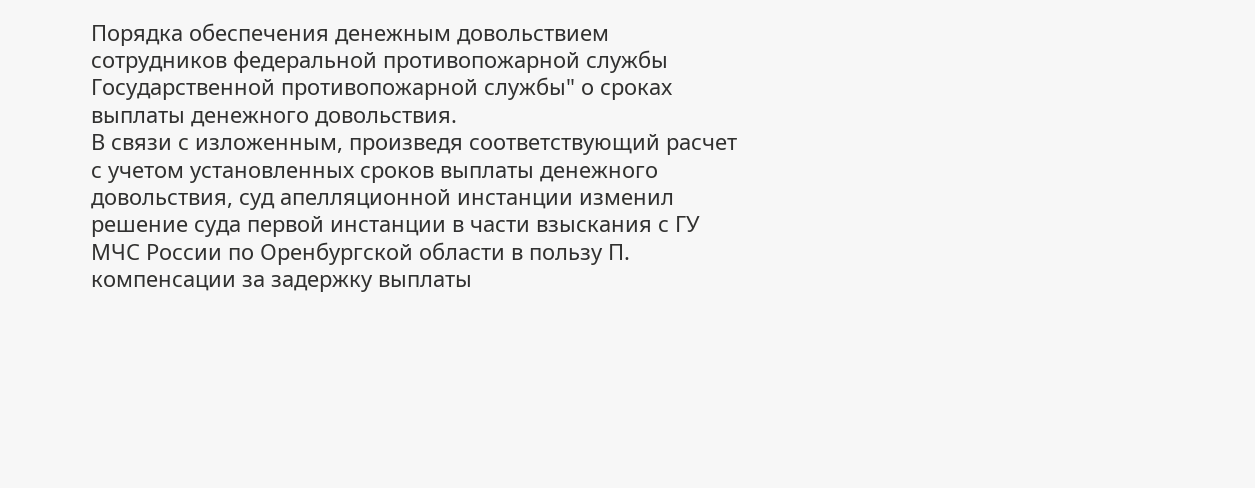Порядка обеспечения денежным довольствием сотрудников федеральной противопожарной службы Государственной противопожарной службы" о сроках выплаты денежного довольствия.
В связи с изложенным, произведя соответствующий расчет с учетом установленных сроков выплаты денежного довольствия, суд апелляционной инстанции изменил решение суда первой инстанции в части взыскания с ГУ МЧС России по Оренбургской области в пользу П. компенсации за задержку выплаты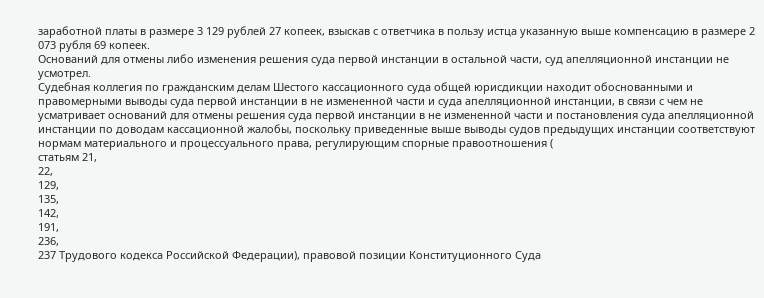заработной платы в размере 3 129 рублей 27 копеек, взыскав с ответчика в пользу истца указанную выше компенсацию в размере 2 073 рубля 69 копеек.
Оснований для отмены либо изменения решения суда первой инстанции в остальной части, суд апелляционной инстанции не усмотрел.
Судебная коллегия по гражданским делам Шестого кассационного суда общей юрисдикции находит обоснованными и правомерными выводы суда первой инстанции в не измененной части и суда апелляционной инстанции, в связи с чем не усматривает оснований для отмены решения суда первой инстанции в не измененной части и постановления суда апелляционной инстанции по доводам кассационной жалобы, поскольку приведенные выше выводы судов предыдущих инстанции соответствуют нормам материального и процессуального права, регулирующим спорные правоотношения (
статьям 21,
22,
129,
135,
142,
191,
236,
237 Трудового кодекса Российской Федерации), правовой позиции Конституционного Суда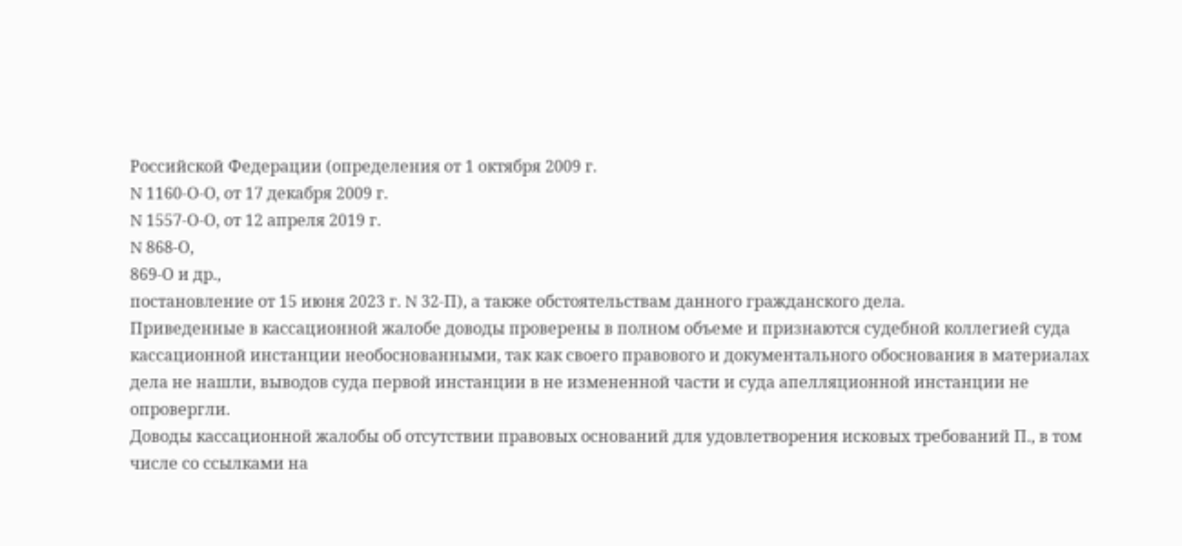Российской Федерации (определения от 1 октября 2009 г.
N 1160-О-О, от 17 декабря 2009 г.
N 1557-О-О, от 12 апреля 2019 г.
N 868-О,
869-О и др.,
постановление от 15 июня 2023 г. N 32-П), а также обстоятельствам данного гражданского дела.
Приведенные в кассационной жалобе доводы проверены в полном объеме и признаются судебной коллегией суда кассационной инстанции необоснованными, так как своего правового и документального обоснования в материалах дела не нашли, выводов суда первой инстанции в не измененной части и суда апелляционной инстанции не опровергли.
Доводы кассационной жалобы об отсутствии правовых оснований для удовлетворения исковых требований П., в том числе со ссылками на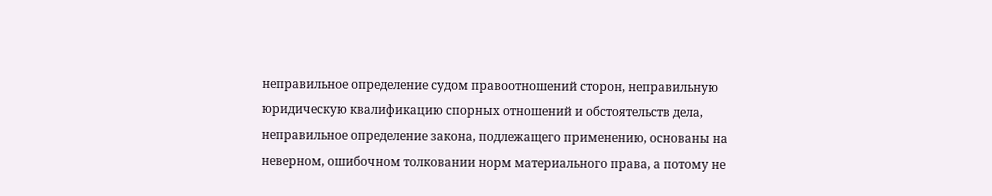неправильное определение судом правоотношений сторон, неправильную юридическую квалификацию спорных отношений и обстоятельств дела, неправильное определение закона, подлежащего применению, основаны на неверном, ошибочном толковании норм материального права, а потому не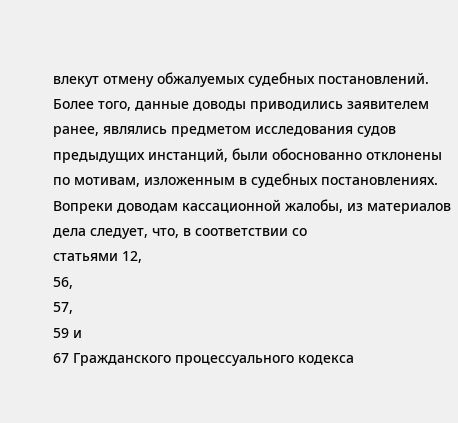влекут отмену обжалуемых судебных постановлений. Более того, данные доводы приводились заявителем ранее, являлись предметом исследования судов предыдущих инстанций, были обоснованно отклонены по мотивам, изложенным в судебных постановлениях.
Вопреки доводам кассационной жалобы, из материалов дела следует, что, в соответствии со
статьями 12,
56,
57,
59 и
67 Гражданского процессуального кодекса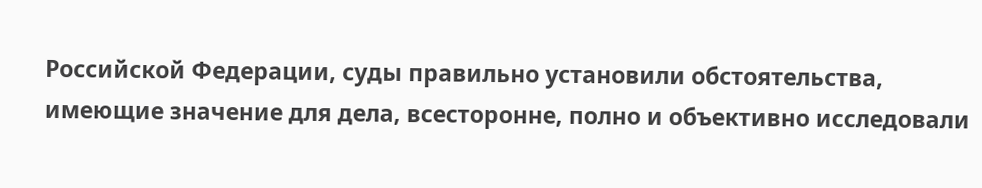Российской Федерации, суды правильно установили обстоятельства, имеющие значение для дела, всесторонне, полно и объективно исследовали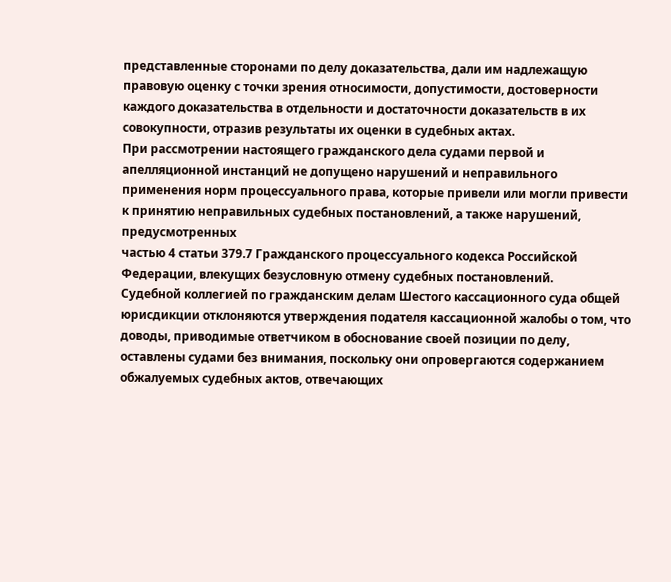представленные сторонами по делу доказательства, дали им надлежащую правовую оценку с точки зрения относимости, допустимости, достоверности каждого доказательства в отдельности и достаточности доказательств в их совокупности, отразив результаты их оценки в судебных актах.
При рассмотрении настоящего гражданского дела судами первой и апелляционной инстанций не допущено нарушений и неправильного применения норм процессуального права, которые привели или могли привести к принятию неправильных судебных постановлений, а также нарушений, предусмотренных
частью 4 статьи 379.7 Гражданского процессуального кодекса Российской Федерации, влекущих безусловную отмену судебных постановлений.
Судебной коллегией по гражданским делам Шестого кассационного суда общей юрисдикции отклоняются утверждения подателя кассационной жалобы о том, что доводы, приводимые ответчиком в обоснование своей позиции по делу, оставлены судами без внимания, поскольку они опровергаются содержанием обжалуемых судебных актов, отвечающих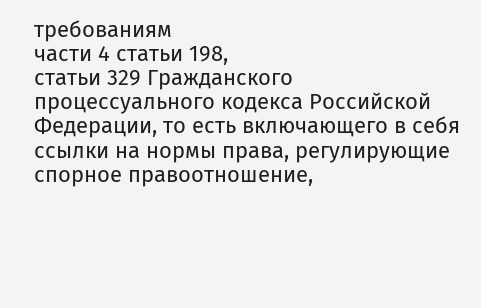требованиям
части 4 статьи 198,
статьи 329 Гражданского процессуального кодекса Российской Федерации, то есть включающего в себя ссылки на нормы права, регулирующие спорное правоотношение,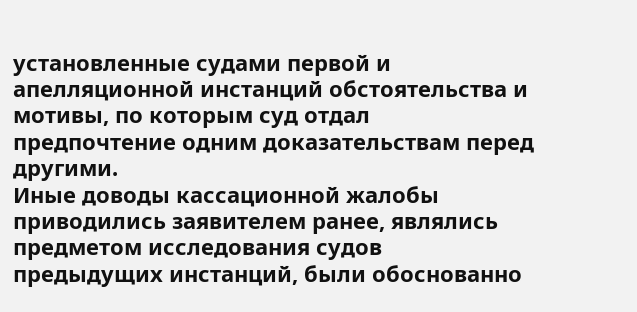установленные судами первой и апелляционной инстанций обстоятельства и мотивы, по которым суд отдал предпочтение одним доказательствам перед другими.
Иные доводы кассационной жалобы приводились заявителем ранее, являлись предметом исследования судов предыдущих инстанций, были обоснованно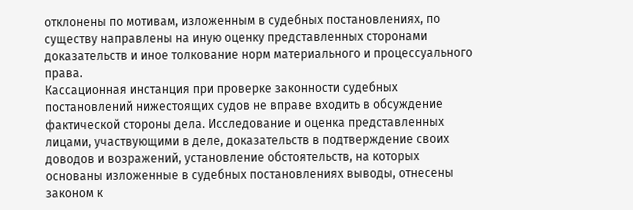отклонены по мотивам, изложенным в судебных постановлениях, по существу направлены на иную оценку представленных сторонами доказательств и иное толкование норм материального и процессуального права.
Кассационная инстанция при проверке законности судебных постановлений нижестоящих судов не вправе входить в обсуждение фактической стороны дела. Исследование и оценка представленных лицами, участвующими в деле, доказательств в подтверждение своих доводов и возражений, установление обстоятельств, на которых основаны изложенные в судебных постановлениях выводы, отнесены законом к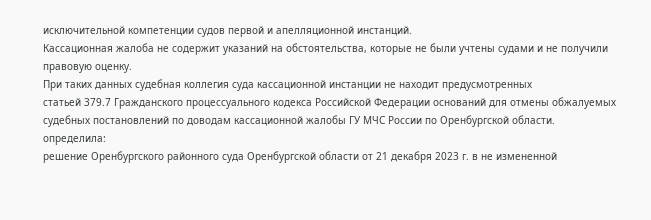исключительной компетенции судов первой и апелляционной инстанций.
Кассационная жалоба не содержит указаний на обстоятельства, которые не были учтены судами и не получили правовую оценку.
При таких данных судебная коллегия суда кассационной инстанции не находит предусмотренных
статьей 379.7 Гражданского процессуального кодекса Российской Федерации оснований для отмены обжалуемых судебных постановлений по доводам кассационной жалобы ГУ МЧС России по Оренбургской области.
определила:
решение Оренбургского районного суда Оренбургской области от 21 декабря 2023 г. в не измененной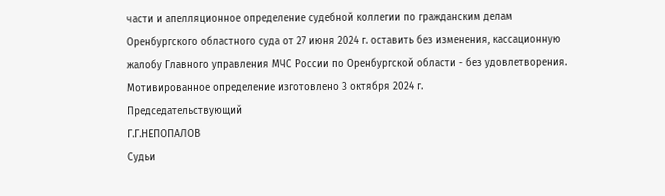части и апелляционное определение судебной коллегии по гражданским делам Оренбургского областного суда от 27 июня 2024 г. оставить без изменения, кассационную жалобу Главного управления МЧС России по Оренбургской области - без удовлетворения.
Мотивированное определение изготовлено 3 октября 2024 г.
Председательствующий
Г.Г.НЕПОПАЛОВ
Судьи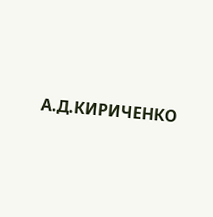А.Д.КИРИЧЕНКО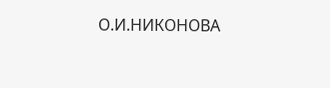О.И.НИКОНОВА